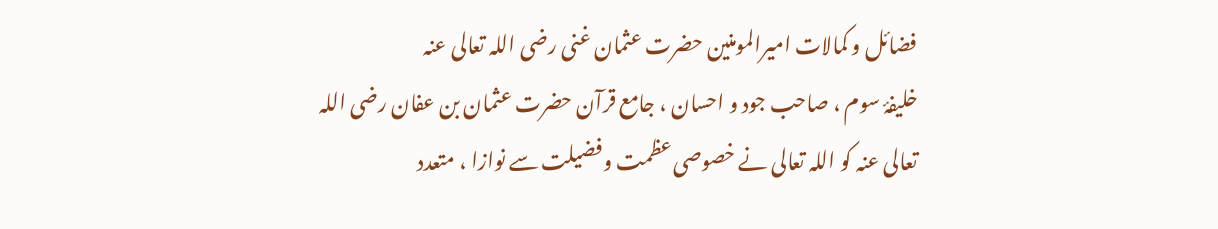فضائل و کمالات امیرالمومنین حضرت عثمان غنی رضی اللہ تعالی عنہ
خلیفۂ سوم ، صاحب جود و احسان ، جامع قرآن حضرت عثمان بن عفان رضی اللہ تعالی عنہ کو اللہ تعالی نے خصوصی عظمت وفضیلت سے نوازا ، متعدد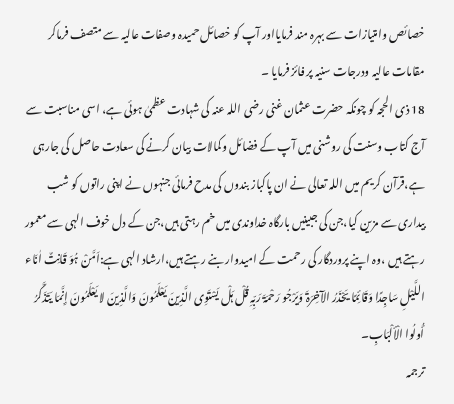خصائص وامتیازات سے بہرہ مند فرمایااور آپ کو خصائل حمیدہ وصفات عالیہ سے متصف فرماکر مقامات عالیہ ودرجات سنیہ پر فائز فرمایا ۔
18 ذی الحجہ کو چونکہ حضرت عثمان غنی رضی اللہ عنہ کی شہادت عظمیٰ ہوئی ہے، اسی مناسبت سے آج کتاب وسنت کی روشنی میں آپ کے فضائل وکمالات بیان کرنے کی سعادت حاصل کی جارہی ہے،قرآن کریم میں اللہ تعالی نے ان پاکباز بندوں کی مدح فرمائی جنہوں نے اپنی راتوں کو شب بیداری سے مزین کیا،جن کی جبینیں بارگاہ خداوندی میں خم رہتی ہیں،جن کے دل خوف الہی سے معمور رہتے ہیں ،وہ اپنے پروردگار کی رحمت کے امیدوار بنے رہتے ہیں،ارشاد الہی ہے:اَمَّنْ ہُوَ قَانِتٌ اٰنَاء اللَّیْلِ سَاجِدًا وَقَائِمًا یَحْذَرُ الآخِرَۃَ وَیَرْجُو رَحْمَۃَ رَبِّہِ قُلْ ہَلْ یَسْتَوِی الَّذِینَ یَعْلَمُونَ وَالَّذِینَ لا یَعْلَمُونَ إِنَّمَا یَتَذَکَّرُ أُولُوا الْألْبَابِ۔
ترجمہ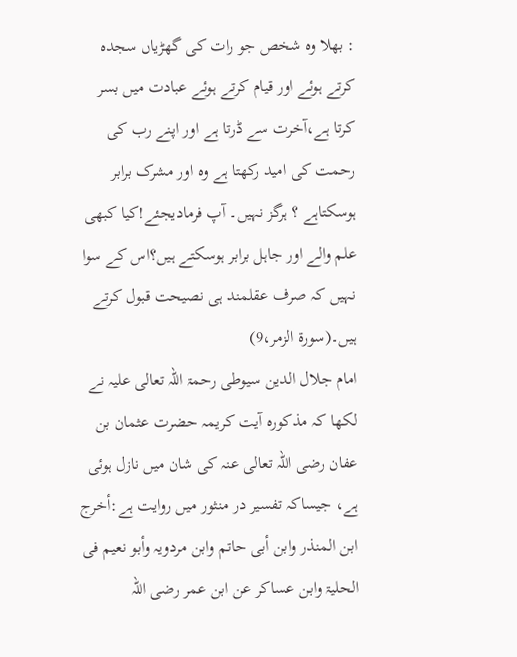: بھلا وہ شخص جو رات کی گھڑیاں سجدہ کرتے ہوئے اور قیام کرتے ہوئے عبادت میں بسر کرتا ہے،آخرت سے ڈرتا ہے اور اپنے رب کی رحمت کی امید رکھتا ہے وہ اور مشرک برابر ہوسکتاہے ؟ ہرگز نہیں۔ آپ فرمادیجئے!کیا کبھی علم والے اور جاہل برابر ہوسکتے ہیں؟اس کے سوا نہیں کہ صرف عقلمند ہی نصیحت قبول کرتے ہیں۔(سورۃ الزمر،9)
امام جلال الدین سیوطی رحمۃ اللہ تعالی علیہ نے لکھا کہ مذکورہ آیت کریمہ حضرت عثمان بن عفان رضی اللہ تعالی عنہ کی شان میں نازل ہوئی ہے، جیساکہ تفسیر در منثور میں روایت ہے:أخرج ابن المنذر وابن أبی حاتم وابن مردویہ وأبو نعیم فی الحلیۃ وابن عساکر عن ابن عمر رضی اللہ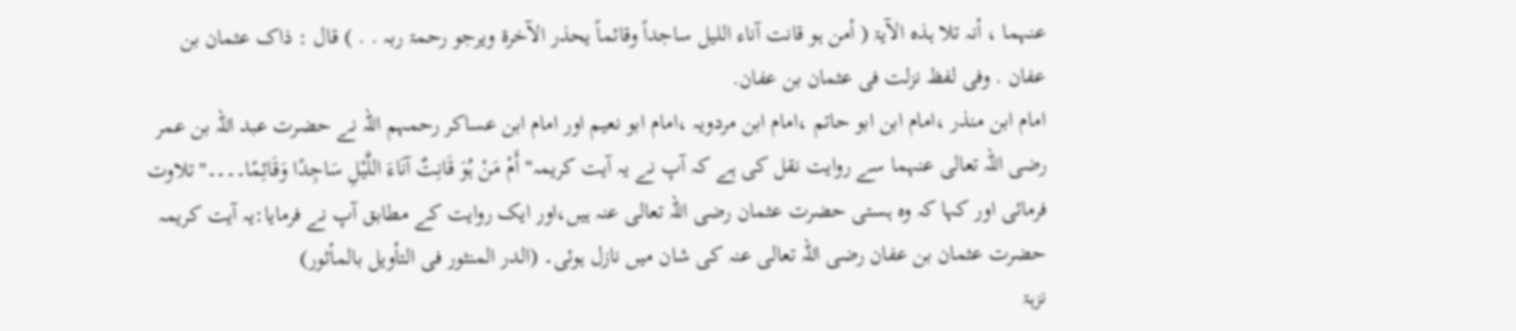عنہما ، أنہ تلا ہذہ الآیۃ ( أمن ہو قانت آناء اللیل ساجداً وقائماً یحذر الآخرۃ ویرجو رحمۃ ربہ . . ) قال : ذاک عثمان بن عفان . وفی لفظ نزلت فی عثمان بن عفان.
امام ابن منذر ،امام ابن ابو حاتم ،امام ابن مردویہ ،امام ابو نعیم اور امام ابن عساکر رحمہم اللہ نے حضرت عبد اللہ بن عمر رضی اللہ تعالی عنہما سے روایت نقل کی ہے کہ آپ نے یہ آیت کریمہ" أَمْ مَنْ ہُوَ قَانِتٌ آنَاءَ اللَّیْلِ سَاجِدًا وَقَائِمًا۔۔۔۔"تلاوت فرمائی اور کہا کہ وہ ہستی حضرت عثمان رضی اللہ تعالی عنہ ہیں،اور ایک روایت کے مطابق آپ نے فرمایا:یہ آیت کریمہ حضرت عثمان بن عفان رضی اللہ تعالی عنہ کی شان میں نازل ہوئی۔ (الدر المنثور فی التأویل بالمأثور)
نزہۃ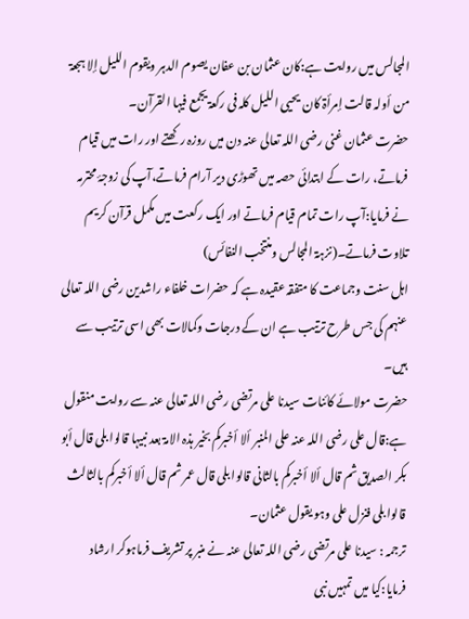المجالس میں روایت ہے:کان عثمان بن عفان یصوم الدہر ویقوم اللیل إلا ہجعۃ من أولہ قالت إمرأۃ کان یحیی اللیل کلہ فی رکعۃ یجمع فیہا القرآن۔
حضرت عثمان غنی رضی اللہ تعالی عنہ دن میں روزہ رکھتے اور رات میں قیام فرماتے، رات کے ابتدائی حصہ میں تھوڑی دیر آرام فرماتے،آپ کی زوجۂ محترمہ نے فرمایا:آپ رات تمام قیام فرماتے اور ایک رکعت میں مکمل قرآن کریم تلاوت فرماتے۔(نزہۃ المجالس ومنتخب النفائس)
اہل سنت وجماعت کا متفقہ عقیدہ ہے کہ حضرات خلفاء راشدین رضی اللہ تعالی عنہم کی جس طرح ترتیب ہے ان کے درجات وکمالات بھی اسی ترتیب سے ہیں۔
حضرت مولائے کائنات سیدنا علی مرتضی رضی اللہ تعالی عنہ سے روایت منقول ہے:قال علی رضی اللہ عنہ علی المنبر ألا أخبرکم بخیر ہذہ الامۃ بعد نبیہا قالوا بلی قال أبو بکر الصدیق ثم قال ألا أخبرکم بالثانی قالوا بلی قال عمر ثم قال ألا أخبرکم بالثالث قالوا بلی فنزل علی وہو یقول عثمان۔
ترجمہ : سیدنا علی مرتضی رضی اللہ تعالی عنہ نے منبر پر تشریف فرماہوکر ارشاد فرمایا:کیا میں تمہیں نبی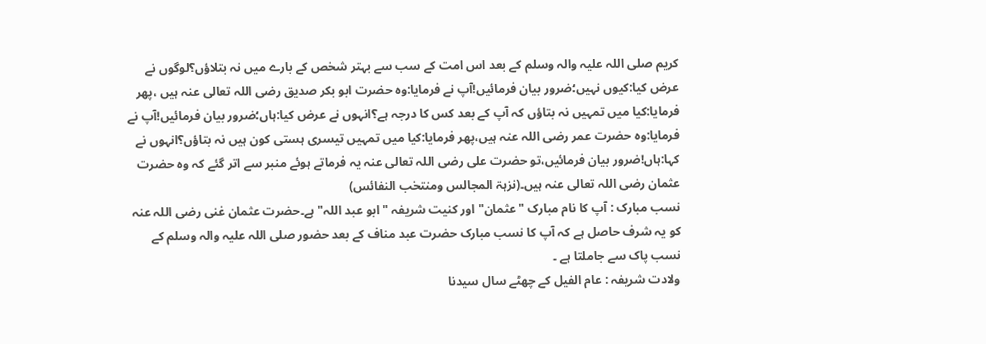کریم صلی اللہ علیہ والہ وسلم کے بعد اس امت کے سب سے بہتر شخص کے بارے میں نہ بتلاؤں؟لوگوں نے عرض کیا:کیوں نہیں؛ضرور بیان فرمائیں!آپ نے فرمایا:وہ حضرت ابو بکر صدیق رضی اللہ تعالی عنہ ہیں ،پھر فرمایا:کیا میں تمہیں نہ بتاؤں کہ آپ کے بعد کس کا درجہ ہے؟انہوں نے عرض کیا:ہاں؛ضرور بیان فرمائیں!آپ نے فرمایا:وہ حضرت عمر رضی اللہ عنہ ہیں،پھر فرمایا:کیا میں تمہیں تیسری ہستی کون ہیں نہ بتاؤں؟انہوں نے کہا:ہاں!ضرور بیان فرمائیں،تو حضرت علی رضی اللہ تعالی عنہ یہ فرماتے ہوئے منبر سے اتر گئے کہ وہ حضرت عثمان رضی اللہ تعالی عنہ ہیں۔(نزہۃ المجالس ومنتخب النفائس)
نسب مبارک : آپ کا نام مبارک "عثمان" اور کنیت شریفہ "ابو عبد اللہ" ہے۔حضرت عثمان غنی رضی اللہ عنہ کو یہ شرف حاصل ہے کہ آپ کا نسب مبارک حضرت عبد مناف کے بعد حضور صلی اللہ علیہ والہ وسلم کے نسب پاک سے جاملتا ہے ۔
ولادت شریفہ : عام الفیل کے چھٹے سال سیدنا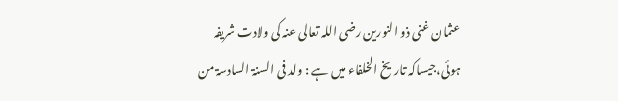عثمان غنی ذو النورین رضی اللہ تعالی عنہ کی ولادت شریفہ ہوئی،جیساکہ تاریخ الخلفاء میں ہے : ولد فی السنۃ السادسۃ من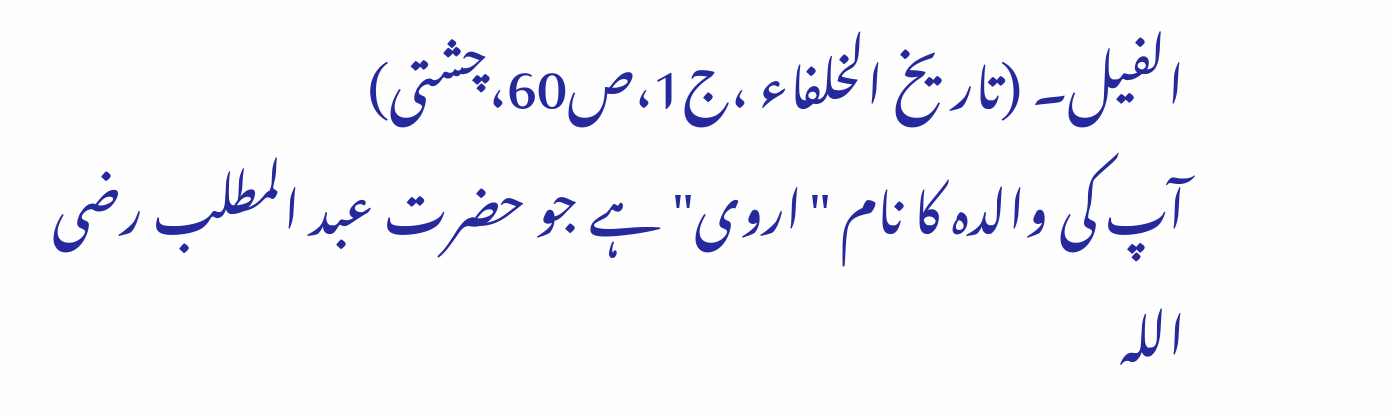الفیل۔ (تاریخ الخلفاء ،ج1،ص60،چشتی)
آپ کی والدہ کا نام "اروی"ہے جو حضرت عبد المطلب رضی اللہ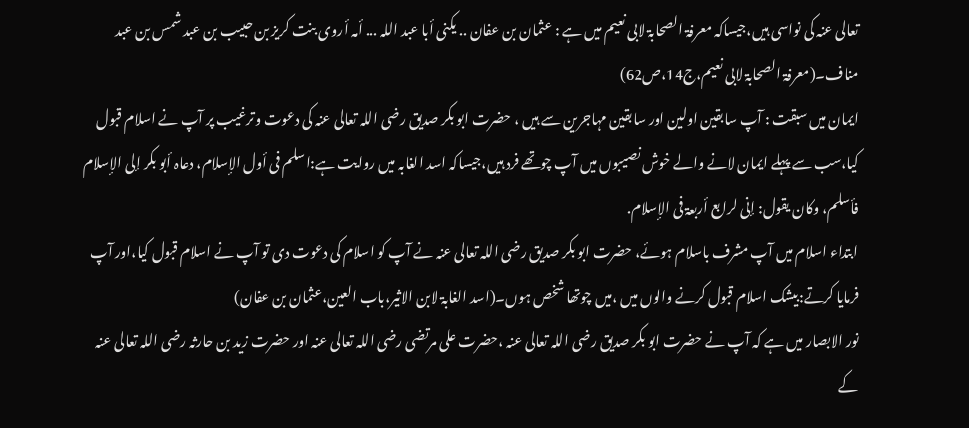تعالی عنہ کی نواسی ہیں،جیساکہ معرفۃ الصحابۃ لابی نعیم میں ہے : عثمان بن عفان .. یکنی أبا عبد اللہ ... أمہ أروی بنت کریز بن حبیب بن عبد شمس بن عبد مناف۔(معرفۃ الصحابۃ لابی نعیم،ج14،ص62)
ایمان میں سبقت : آپ سابقین اولین اور سابقین مہاجرین سے ہیں ، حضرت ابو بکر صدیق رضی اللہ تعالی عنہ کی دعوت وترغیب پر آپ نے اسلام قبول کیا،سب سے پہلے ایمان لانے والے خوش نصیبوں میں آپ چوتھے فرد ہیں،جیساکہ اسد الغابہ میں روایت ہے:اسلم فی أول الإسلام، دعاہ أبو بکر إلی الإسلام فأسلم، وکان یقول: إنی لرابع أربعۃ فی الإسلام.
ابتداء اسلام میں آپ مشرف باسلام ہوئے، حضرت ابو بکر صدیق رضی اللہ تعالی عنہ نے آپ کو اسلام کی دعوت دی تو آپ نے اسلام قبول کیا،اور آپ فرمایا کرتے:بیشک اسلام قبول کرنے والوں میں ،میں چوتھا شخص ہوں۔(اسد الغابۃ لابن الاثیر،باب العین،عثمان بن عفان)
نور الابصار میں ہے کہ آپ نے حضرت ابو بکر صدیق رضی اللہ تعالی عنہ ،حضرت علی مرتضی رضی اللہ تعالی عنہ اور حضرت زید بن حارثہ رضی اللہ تعالی عنہ کے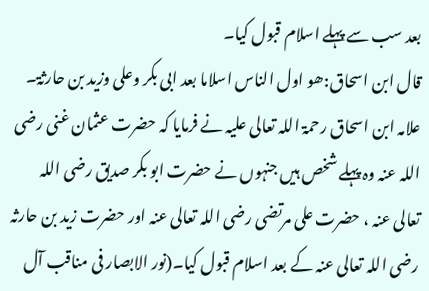بعد سب سے پہلے اسلام قبول کیا۔
قال ابن اسحاق:ھو اول الناس اسلاما بعد ابی بکر وعلی وزید بن حارثۃ۔
علامہ ابن اسحاق رحمۃ اللہ تعالی علیہ نے فرمایا کہ حضرت عثمان غنی رضی اللہ عنہ وہ پہلے شخص ہیں جنہوں نے حضرت ابو بکر صدیق رضی اللہ تعالی عنہ ، حضرت علی مرتضی رضی اللہ تعالی عنہ اور حضرت زید بن حارثہ رضی اللہ تعالی عنہ کے بعد اسلام قبول کیا۔(نور الابصار فی مناقب آل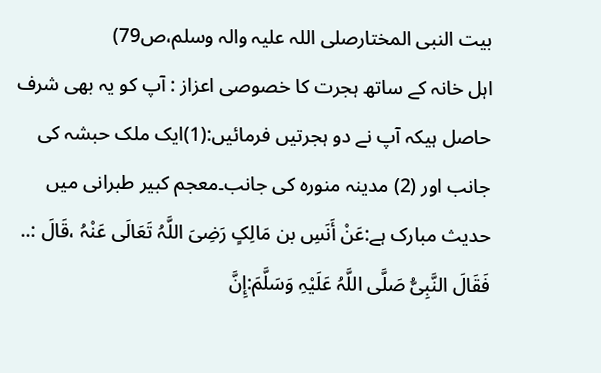بیت النبی المختارصلی اللہ علیہ والہ وسلم،ص79)
اہل خانہ کے ساتھ ہجرت کا خصوصی اعزاز : آپ کو یہ بھی شرف حاصل ہیکہ آپ نے دو ہجرتیں فرمائیں:(1)ایک ملک حبشہ کی جانب اور (2) مدینہ منورہ کی جانب۔معجم کبیر طبرانی میں حدیث مبارک ہے:عَنْ أَنَسِ بن مَالِکٍ رَضِیَ اللَّہُ تَعَالَی عَنْہُ ،قَالَ :.. فَقَالَ النَّبِیُّ صَلَّی اللَّہُ عَلَیْہِ وَسَلَّمَ:إِنَّ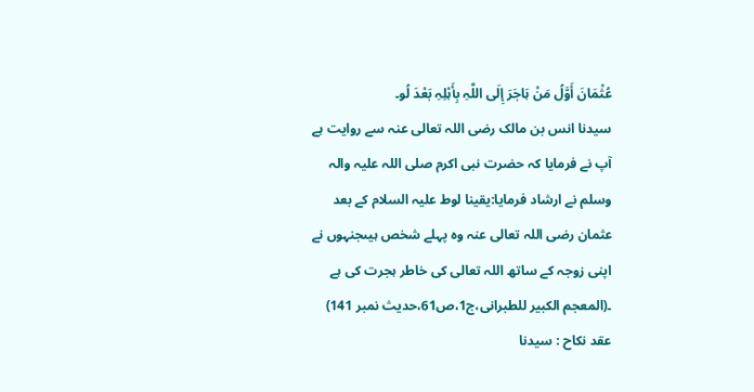عُثْمَانَ أَوَّلُ مَنْ ہَاجَرَ إِلَی اللَّہِ بِأَہْلِہِ بَعْدَ لُو۔
سیدنا انس بن مالک رضی اللہ تعالی عنہ سے روایت ہے آپ نے فرمایا کہ حضرت نبی اکرم صلی اللہ علیہ والہ وسلم نے ارشاد فرمایا:یقینا لوط علیہ السلام کے بعد عثمان رضی اللہ تعالی عنہ وہ پہلے شخص ہیںجنہوں نے اپنی زوجہ کے ساتھ اللہ تعالی کی خاطر ہجرت کی ہے ۔(المعجم الکبیر للطبرانی،ج1،ص61،حدیث نمبر 141)
عقد نکاح : سیدنا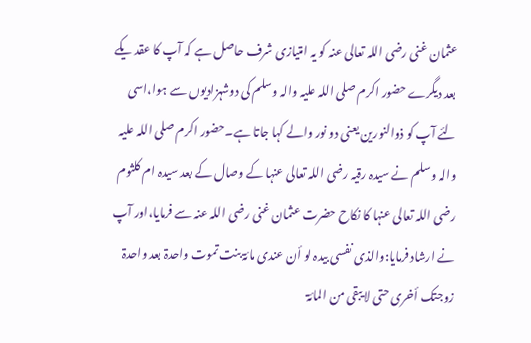عثمان غنی رضی اللہ تعالی عنہ کو یہ امتیازی شرف حاصل ہے کہ آپ کا عقد یکے بعد دیگرے حضور اکرم صلی اللہ علیہ والہ وسلم کی دوشہزادیوں سے ہوا،اسی لئے آپ کو ذوالنورین یعنی دو نور والے کہا جاتا ہے۔حضور اکرم صلی اللہ علیہ والہ وسلم نے سیدہ رقیہ رضی اللہ تعالی عنہا کے وصال کے بعد سیدہ ام کلثوم رضی اللہ تعالی عنہا کا نکاح حضرت عثمان غنی رضی اللہ عنہ سے فرمایا،اور آپ نے ارشاد فرمایا:والذی نفسی بیدہ لو أن عندی مائۃ بنت تموت واحدۃ بعد واحدۃ زوجتک أخری حتی لا یبقی من المائۃ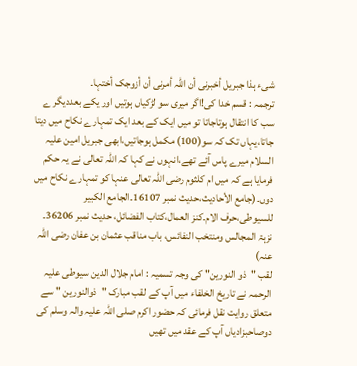شیء ہذا جبریل أخبرنی أن اللہ أمرنی أن أزوجک أختہا۔
ترجمہ : قسم خدا کی!اگر میری سو لڑکیاں ہوتیں اور یکے بعددیگر ے سب کا انتقال ہوتاجاتا تو میں ایک کے بعد ایک تمہارے نکاح میں دیتا جاتا،یہاں تک کہ سو(100) مکمل ہوجاتیں،ابھی جبریل امین علیہ السلام میرے پاس آئے تھے،انہوں نے کہا کہ اللہ تعالی نے یہ حکم فرمایا ہے کہ میں ام کلثوم رضی اللہ تعالی عنہا کو تمہارے نکاح میں دوں۔(جامع الأحادیث،حدیث نمبر 16107۔الجامع الکبیر للسیوطی،حرف الام۔کنز العمال،کتاب الفضائل، حدیث نمبر 36206۔ نزہۃ المجالس ومنتخب النفائس، باب مناقب عثمان بن عفان رضی اللہ عنہ)
لقب "ذو النورین" کی وجہ تسمیہ : امام جلال الدین سیوطی علیہ الرحمہ نے تاریخ الخلفاء میں آپ کے لقب مبارک "ذوالنورین " سے متعلق روایت نقل فرمائی کہ حضور اکرم صلی اللہ علیہ والہ وسلم کی دوصاحبزادیاں آپ کے عقد میں تھیں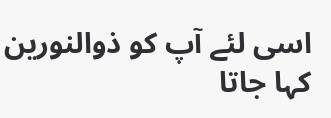اسی لئے آپ کو ذوالنورین کہا جاتا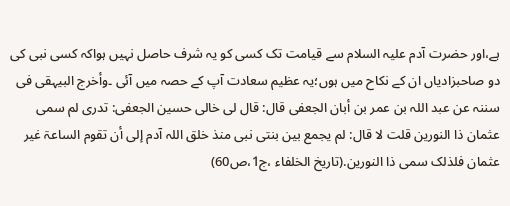ہے،اور حضرت آدم علیہ السلام سے قیامت تک کسی کو یہ شرف حاصل نہیں ہواکہ کسی نبی کی دو صاحبزادیاں ان کے نکاح میں ہوں؛یہ عظیم سعادت آپ کے حصہ میں آئی ۔وأخرج البیہقی فی سننہ عن عبد اللہ بن عمر بن أبان الجعفی قال: قال لی خالی حسین الجعفی: تدری لم سمی عثمان ذا النورین قلت لا قال: لم یجمع بین بنتی نبی منذ خلق اللہ آدم إلی أن تقوم الساعۃ غیر عثمان فلذلک سمی ذا النورین.(تاریخ الخلفاء ،ج1،ص60)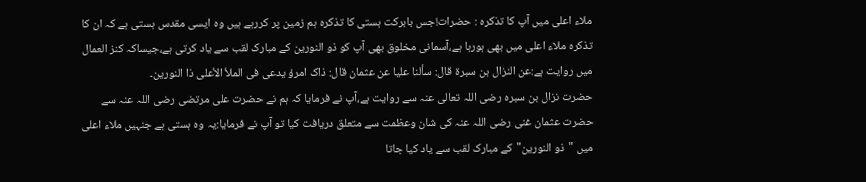ملاء اعلی میں آپ کا تذکرہ : حضرات!جس بابرکت ہستی کا تذکرہ ہم زمین پر کررہے ہیں وہ ایسی مقدس ہستی ہے کہ ان کا تذکرہ ملاء اعلی میں بھی ہورہا ہے،آسمانی مخلوق بھی آپ کو ذو النورین کے مبارک لقب سے یاد کرتی ہے،جیساکہ کنز العمال میں روایت ہے:عن النزال بن سبرۃ قال: سألنا علیا عن عثمان قال: ذاک امرؤ یدعی فی الملأ الأعلی ذا النورین۔
حضرت نزال بن سبرہ رضی اللہ تعالی عنہ سے روایت ہے،آپ نے فرمایا کہ ہم نے حضرت علی مرتضی رضی اللہ عنہ سے حضرت عثمان غنی رضی اللہ عنہ کی شان وعظمت سے متعلق دریافت کیا تو آپ نے فرمایا:یہ وہ ہستی ہے جنہیں ملاء اعلی میں "ذو النورین"کے مبارک لقب سے یاد کیا جاتا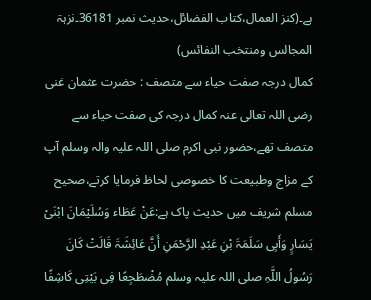ہے۔(کنز العمال،کتاب الفضائل،حدیث نمبر 36181۔نزہۃ المجالس ومنتخب النفائس)
کمال درجہ صفت حیاء سے متصف : حضرت عثمان غنی رضی اللہ تعالی عنہ کمال درجہ کی صفت حیاء سے متصف تھے،حضور نبی اکرم صلی اللہ علیہ والہ وسلم آپ کے مزاج وطبیعت کا خصوصی لحاظ فرمایا کرتے،صحیح مسلم شریف میں حدیث پاک ہے:عَنْ عَطَاء وَسُلَیْمَانَ ابْنَیْ یَسَارٍ وَأَبِی سَلَمَۃَ بْنِ عَبْدِ الرَّحْمَنِ أَنَّ عَائِشَۃَ قَالَتْ کَانَ رَسُولُ اللَّہِ صلی اللہ علیہ وسلم مُضْطَجِعًا فِی بَیْتِی کَاشِفًا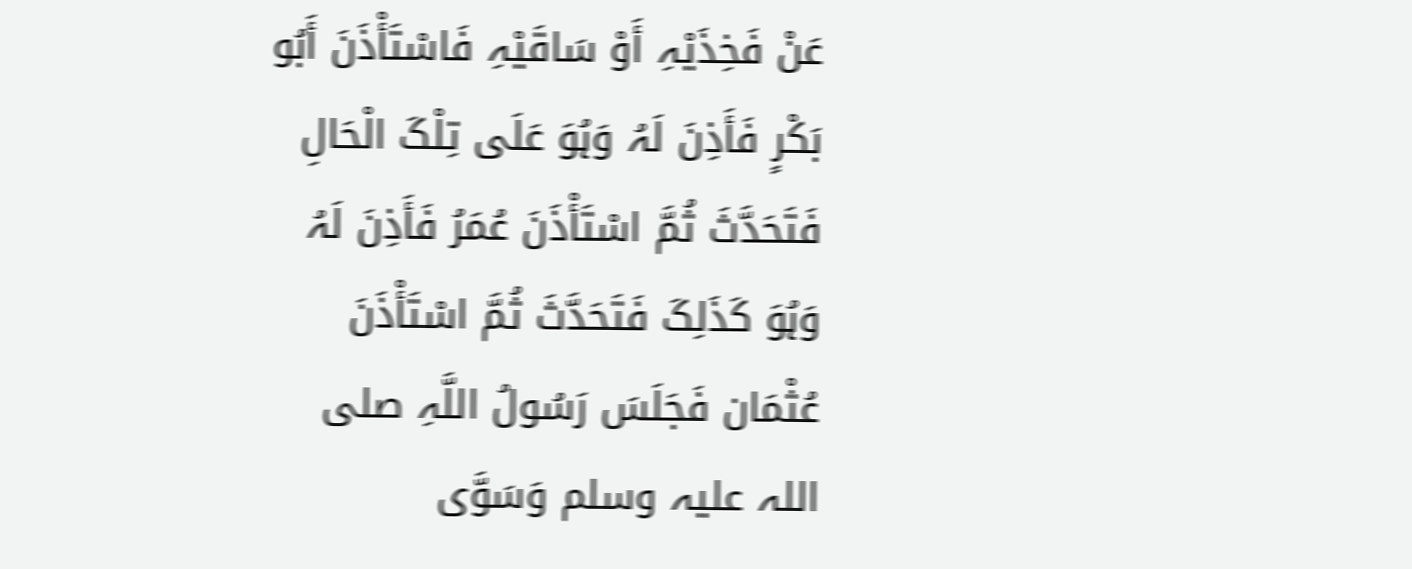عَنْ فَخِذَیْہِ أَوْ سَاقَیْہِ فَاسْتَأْذَنَ أَبُو بَکْرٍ فَأَذِنَ لَہُ وَہُوَ عَلَی تِلْکَ الْحَالِ فَتَحَدَّثَ ثُمَّ اسْتَأْذَنَ عُمَرُ فَأَذِنَ لَہُ وَہُوَ کَذَلِکَ فَتَحَدَّثَ ثُمَّ اسْتَأْذَنَ عُثْمَان فَجَلَسَ رَسُولُ اللَّہِ صلی اللہ علیہ وسلم وَسَوَّی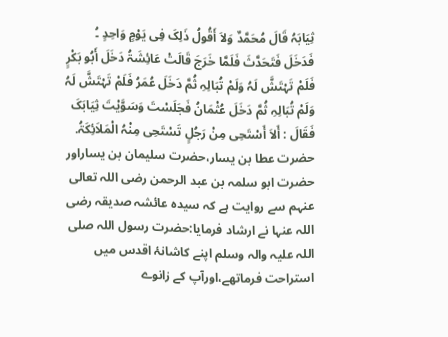ثِیَابَہُ قَالَ مُحَمَّدٌ وَلاَ أَقُولُ ذَلِکَ فِی یَوْمٍ وَاحِدٍ ۔ُ فَدَخَلَ فَتَحَدَّثَ فَلَمَّا خَرَجَ قَالَتْ عَائِشَۃُ دَخَلَ أَبُو بَکْرٍ فَلَمْ تَہْتَشَّ لَہُ وَلَمْ تُبَالِہِ ثُمَّ دَخَلَ عُمَرُ فَلَمْ تَہْتَشَّ لَہُ وَلَمْ تُبَالِہِ ثُمَّ دَخَلَ عُثْمَانُ فَجَلَسْتَ وَسَوَّیْتَ ثِیَابَکَ فَقَالَ : أَلاَ أَسْتَحِی مِنْ رَجُلٍ تَسْتَحِی مِنْہُ الْمَلاَئِکَۃُ.
حضرت عطا بن یسار،حضرت سلیمان بن یساراور حضرت ابو سلمہ بن عبد الرحمن رضی اللہ تعالی عنہم سے روایت ہے کہ سیدہ عائشہ صدیقہ رضی اللہ عنہا نے ارشاد فرمایا:حضرت رسول اللہ صلی اللہ علیہ والہ وسلم اپنے کاشانۂ اقدس میں استراحت فرماتھے،اورآپ کے زانوے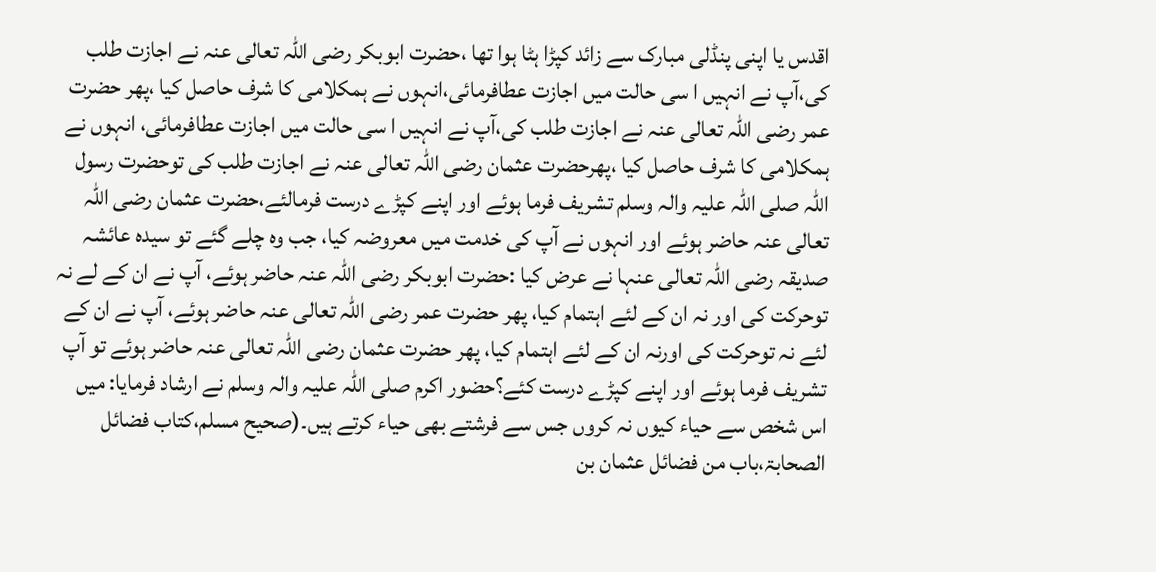اقدس یا اپنی پنڈلی مبارک سے زائد کپڑا ہٹا ہوا تھا ،حضرت ابوبکر رضی اللہ تعالی عنہ نے اجازت طلب کی،آپ نے انہیں ا سی حالت میں اجازت عطافرمائی،انہوں نے ہمکلامی کا شرف حاصل کیا ،پھر حضرت عمر رضی اللہ تعالی عنہ نے اجازت طلب کی،آپ نے انہیں ا سی حالت میں اجازت عطافرمائی، انہوں نے ہمکلامی کا شرف حاصل کیا ،پھرحضرت عثمان رضی اللہ تعالی عنہ نے اجازت طلب کی توحضرت رسول اللہ صلی اللہ علیہ والہ وسلم تشریف فرما ہوئے اور اپنے کپڑے درست فرمالئے،حضرت عثمان رضی اللہ تعالی عنہ حاضر ہوئے اور انہوں نے آپ کی خدمت میں معروضہ کیا، جب وہ چلے گئے تو سیدہ عائشہ صدیقہ رضی اللہ تعالی عنہا نے عرض کیا :حضرت ابوبکر رضی اللہ عنہ حاضر ہوئے، آپ نے ان کے لے نہ توحرکت کی اور نہ ان کے لئے اہتمام کیا، پھر حضرت عمر رضی اللہ تعالی عنہ حاضر ہوئے، آپ نے ان کے لئے نہ توحرکت کی اورنہ ان کے لئے اہتمام کیا، پھر حضرت عثمان رضی اللہ تعالی عنہ حاضر ہوئے تو آپ تشریف فرما ہوئے اور اپنے کپڑے درست کئے؟حضور اکرم صلی اللہ علیہ والہ وسلم نے ارشاد فرمایا: میں اس شخص سے حیاء کیوں نہ کروں جس سے فرشتے بھی حیاء کرتے ہیں۔(صحیح مسلم،کتاب فضائل الصحابۃ،باب من فضائل عثمان بن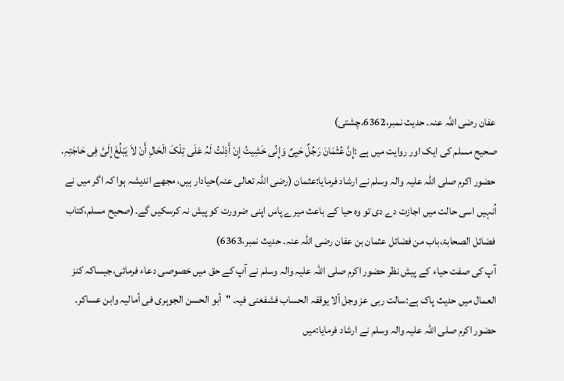عفان رضی اللہ عنہ. حدیث نمبر،6362،چشتی)
صحیح مسلم کی ایک اور روایت میں ہے :إِنَّ عُثْمَانَ رَجُلٌ حَیِیٌ وَإِنِّی خَشِیتُ إِنْ أَذِنْتُ لَہُ عَلَی تِلْکَ الْحَالِ أَنْ لاَ یَبْلُغَ إِلَیَّ فِی حَاجَتِہِ.
حضور اکرم صلی اللہ علیہ والہ وسلم نے ارشاد فرمایا:عثمان (رضی اللہ تعالی عنہ)حیادار ہیں، مجھے اندیشہ ہوا کہ اگر میں نے اُنہیں اسی حالت میں اجازت دے دی تو وہ حیا کے باعث میرے پاس اپنی ضرورت کو پیش نہ کرسکیں گے۔(صحیح مسلم،کتاب فضائل الصحابۃ،باب من فضائل عثمان بن عفان رضی اللہ عنہ. حدیث نمبر،6363)
آپ کی صفت حیاء کے پیش نظر حضور اکرم صلی اللہ علیہ والہ وسلم نے آپ کے حق میں خصوصی دعاء فرمائی،جیساکہ کنز العمال میں حدیث پاک ہے:سالت ربی عز وجل ألا یوقفہ الحساب فشفعنی فیہ. "أبو الحسن الجوہری فی أمالیہ وابن عساکر۔
حضور اکرم صلی اللہ علیہ والہ وسلم نے ارشاد فرمایا:میں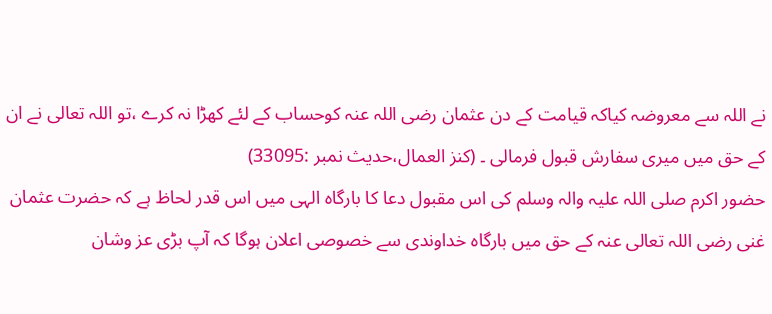نے اللہ سے معروضہ کیاکہ قیامت کے دن عثمان رضی اللہ عنہ کوحساب کے لئے کھڑا نہ کرے ،تو اللہ تعالی نے ان کے حق میں میری سفارش قبول فرمالی ۔ (کنز العمال،حدیث نمبر :33095)
حضور اکرم صلی اللہ علیہ والہ وسلم کی اس مقبول دعا کا بارگاہ الہی میں اس قدر لحاظ ہے کہ حضرت عثمان غنی رضی اللہ تعالی عنہ کے حق میں بارگاہ خداوندی سے خصوصی اعلان ہوگا کہ آپ بڑی عز وشان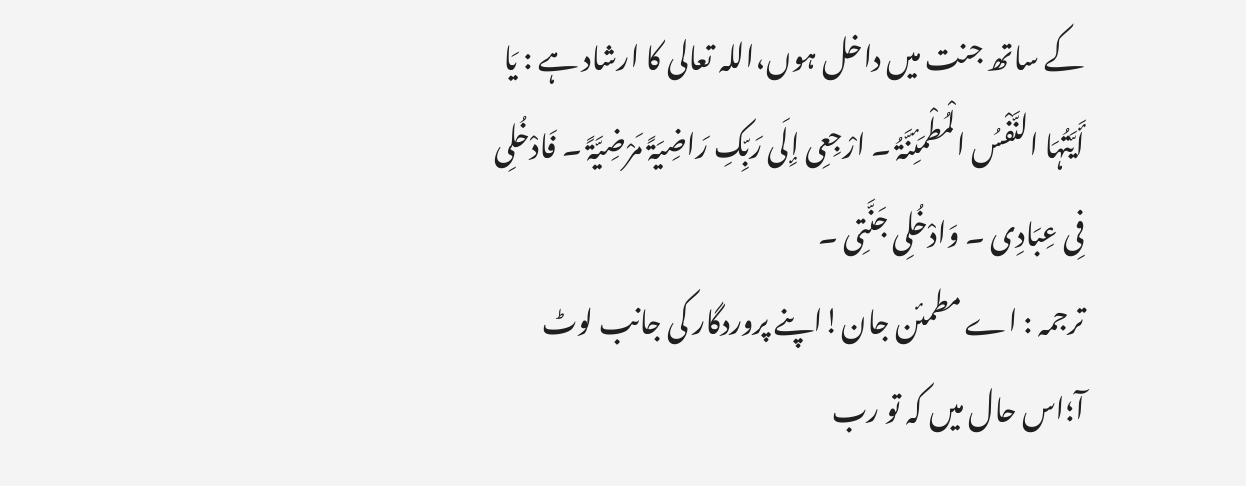کے ساتھ جنت میں داخل ہوں،اللہ تعالی کا ارشاد ہے : یَا أَیَّتُہَا النَّفْسُ الْمُطْمَئِنَّۃُ ۔ ارْجِعِی إِلَی رَبِّکِ رَاضِیَۃً مَرْضِیَّۃً ۔ فَادْخُلِی فِی عِبَادِی ۔ وَادْخُلِی جَنَّتِی ۔
ترجمہ : اے مطمئن جان!اپنے پروردگار کی جانب لوٹ آ؛اس حال میں کہ تو رب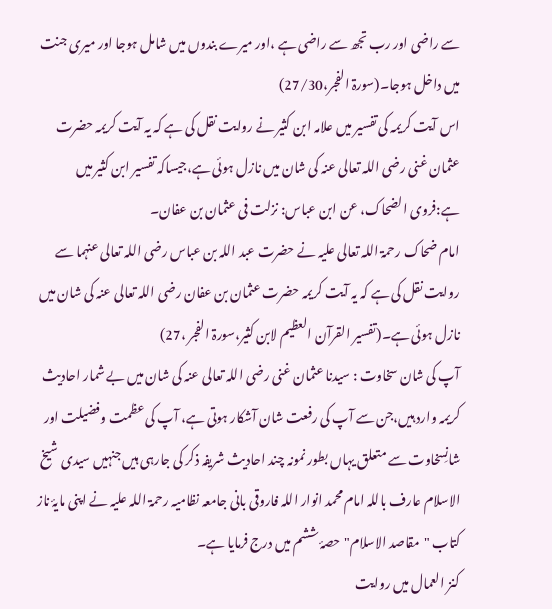سے راضی اور رب تجھ سے راضی ہے ،اور میرے بندوں میں شامل ہوجا اور میری جنت میں داخل ہوجا۔(سورۃ الفجر،27/30)
اس آیت کریمہ کی تفسیر میں علامہ ابن کثیر نے روایت نقل کی ہے کہ یہ آیت کریمہ حضرت عثمان غنی رضی اللہ تعالی عنہ کی شان میں نازل ہوئی ہے،جیساکہ تفسیر ابن کثیر میں ہے:فروی الضحاک، عن ابن عباس: نزلت فی عثمان بن عفان۔
امام ضحاک رحمۃ اللہ تعالی علیہ نے حضرت عبد اللہ بن عباس رضی اللہ تعالی عنہما سے روایت نقل کی ہے کہ یہ آیت کریمہ حضرت عثمان بن عفان رضی اللہ تعالی عنہ کی شان میں نازل ہوئی ہے۔(تفسیر القرآن العظیم لابن کثیر،سورۃ الفجر ،27)
آپ کی شان سخاوت : سیدنا عثمان غنی رضی اللہ تعالی عنہ کی شان میں بے شمار احادیث کریمہ وارد ہیں،جن سے آپ کی رفعت شان آشکار ہوتی ہے، آپ کی عظمت وفضیلت اور شانِسخاوت سے متعلق یہاں بطور نمونہ چند احادیث شریفہ ذکر کی جارہی ہیں جنہیں سیدی شیخ الاسلام عارف باللہ امام محمد انوار اللہ فاروقی بانی جامعہ نظامیہ رحمۃ اللہ علیہ نے اپنی مایۂ ناز کتاب "مقاصد الاسلام"حصۂ ششم میں درج فرمایا ہے۔
کنز العمال میں روایت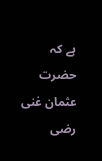ہے کہ حضرت عثمان غنی رضی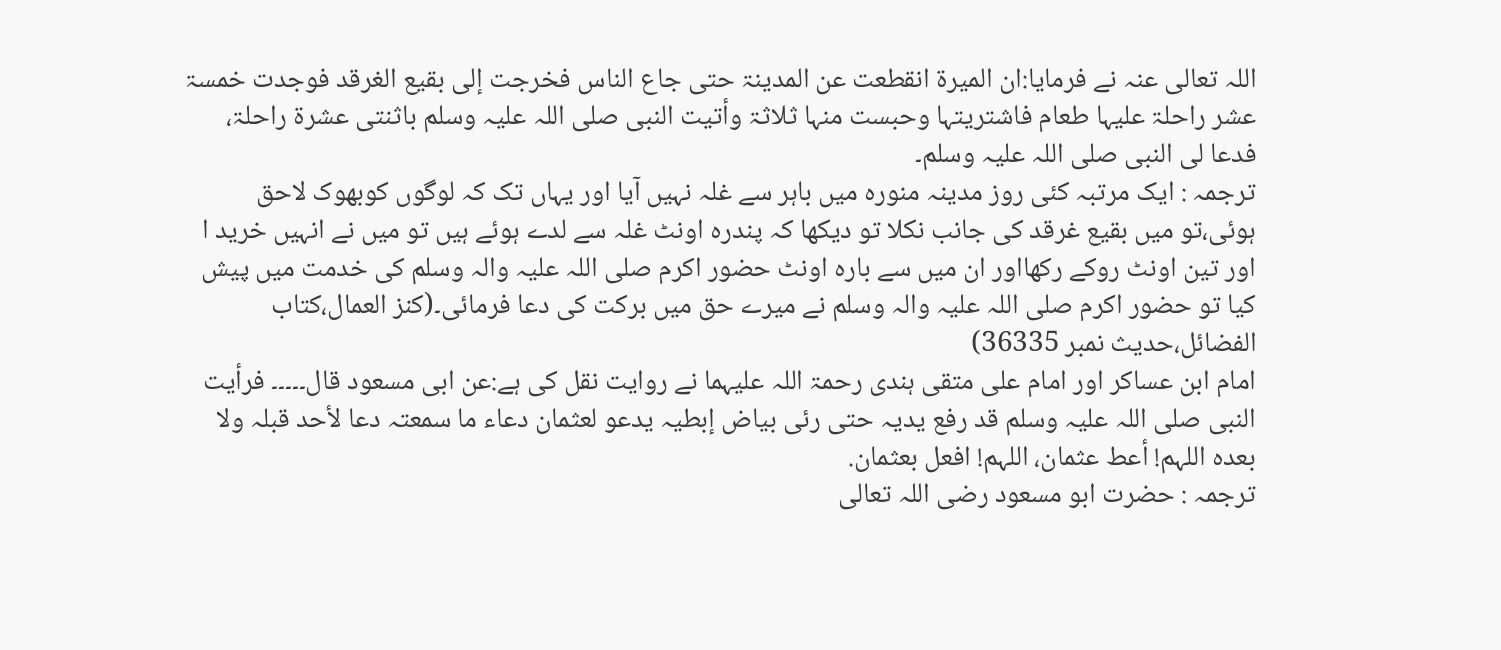اللہ تعالی عنہ نے فرمایا:ان المیرۃ انقطعت عن المدینۃ حتی جاع الناس فخرجت إلی بقیع الغرقد فوجدت خمسۃ عشر راحلۃ علیہا طعام فاشتریتہا وحبست منہا ثلاثۃ وأتیت النبی صلی اللہ علیہ وسلم باثنتی عشرۃ راحلۃ، فدعا لی النبی صلی اللہ علیہ وسلم۔
ترجمہ : ایک مرتبہ کئی روز مدینہ منورہ میں باہر سے غلہ نہیں آیا اور یہاں تک کہ لوگوں کوبھوک لاحق ہوئی،تو میں بقیع غرقد کی جانب نکلا تو دیکھا کہ پندرہ اونٹ غلہ سے لدے ہوئے ہیں تو میں نے انہیں خرید ا اور تین اونٹ روکے رکھااور ان میں سے بارہ اونٹ حضور اکرم صلی اللہ علیہ والہ وسلم کی خدمت میں پیش کیا تو حضور اکرم صلی اللہ علیہ والہ وسلم نے میرے حق میں برکت کی دعا فرمائی۔(کنز العمال،کتاب الفضائل،حدیث نمبر 36335)
امام ابن عساکر اور امام علی متقی ہندی رحمۃ اللہ علیہما نے روایت نقل کی ہے:عن ابی مسعود قال۔۔۔۔۔ فرأیت النبی صلی اللہ علیہ وسلم قد رفع یدیہ حتی رئی بیاض إبطیہ یدعو لعثمان دعاء ما سمعتہ دعا لأحد قبلہ ولا بعدہ اللہم! أعط عثمان، اللہم! افعل بعثمان.
ترجمہ : حضرت ابو مسعود رضی اللہ تعالی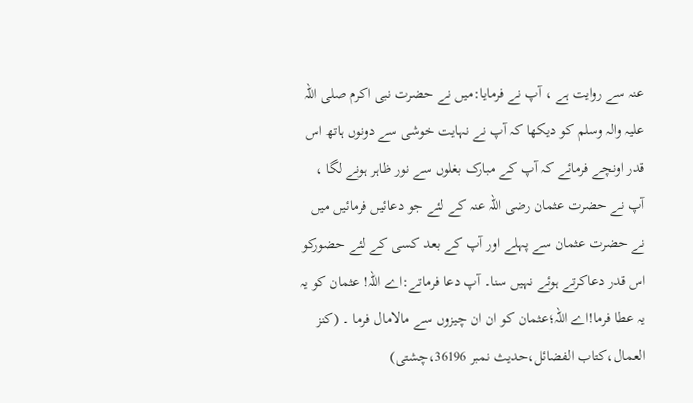عنہ سے روایت ہے ، آپ نے فرمایا:میں نے حضرت نبی اکرم صلی اللہ علیہ والہ وسلم کو دیکھا کہ آپ نے نہایت خوشی سے دونوں ہاتھ اس قدر اونچے فرمائے کہ آپ کے مبارک بغلوں سے نور ظاہر ہونے لگا ، آپ نے حضرت عثمان رضی اللہ عنہ کے لئے جو دعائیں فرمائیں میں نے حضرت عثمان سے پہلے اور آپ کے بعد کسی کے لئے حضورکو اس قدر دعاکرتے ہوئے نہیں سنا۔ آپ دعا فرماتے:اے اللہ! عثمان کو یہ یہ عطا فرما!اے اللہ؛عثمان کو ان ان چیزوں سے مالامال فرما ۔ (کنز العمال،کتاب الفضائل،حدیث نمبر 36196،چشتی)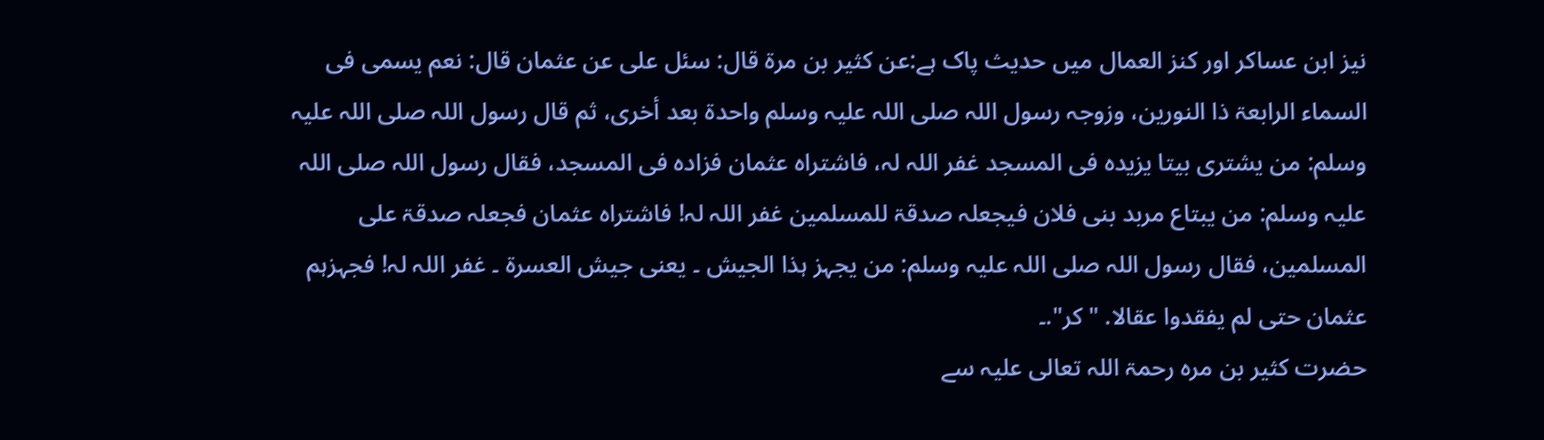نیز ابن عساکر اور کنز العمال میں حدیث پاک ہے:عن کثیر بن مرۃ قال: سئل علی عن عثمان قال: نعم یسمی فی السماء الرابعۃ ذا النورین، وزوجہ رسول اللہ صلی اللہ علیہ وسلم واحدۃ بعد أخری، ثم قال رسول اللہ صلی اللہ علیہ وسلم: من یشتری بیتا یزیدہ فی المسجد غفر اللہ لہ، فاشتراہ عثمان فزادہ فی المسجد، فقال رسول اللہ صلی اللہ علیہ وسلم: من یبتاع مربد بنی فلان فیجعلہ صدقۃ للمسلمین غفر اللہ لہ! فاشتراہ عثمان فجعلہ صدقۃ علی المسلمین، فقال رسول اللہ صلی اللہ علیہ وسلم: من یجہز ہذا الجیش ۔ یعنی جیش العسرۃ ۔ غفر اللہ لہ! فجہزہم عثمان حتی لم یفقدوا عقالا. "کر".۔
حضرت کثیر بن مرہ رحمۃ اللہ تعالی علیہ سے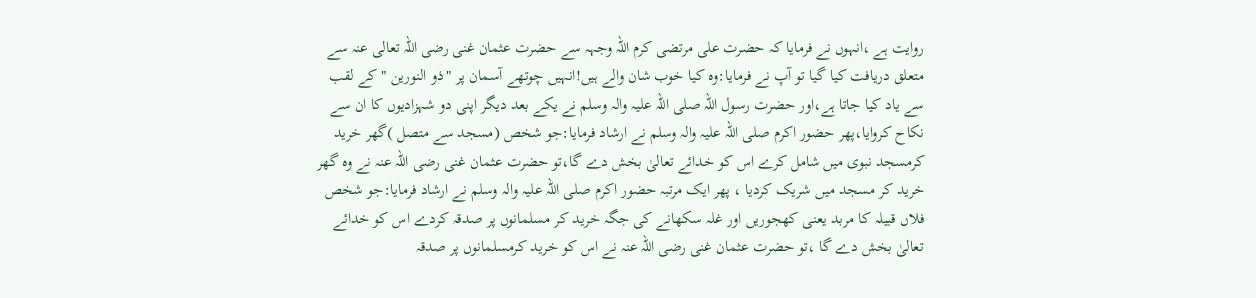روایت ہے ،انہوں نے فرمایا کہ حضرت علی مرتضی کرم اللہ وجہہ سے حضرت عثمان غنی رضی اللہ تعالی عنہ سے متعلق دریافت کیا گیا تو آپ نے فرمایا:وہ کیا خوب شان والے ہیں!انہیں چوتھے آسمان پر "ذو النورین "کے لقب سے یاد کیا جاتا ہے،اور حضرت رسول اللہ صلی اللہ علیہ والہ وسلم نے یکے بعد دیگر اپنی دو شہزادیوں کا ان سے نکاح کروایا،پھر حضور اکرم صلی اللہ علیہ والہ وسلم نے ارشاد فرمایا:جو شخص (مسجد سے متصل )گھر خرید کرمسجد نبوی میں شامل کرے اس کو خدائے تعالیٰ بخش دے گا،تو حضرت عثمان غنی رضی اللہ عنہ نے وہ گھر خرید کر مسجد میں شریک کردیا ، پھر ایک مرتبہ حضور اکرم صلی اللہ علیہ والہ وسلم نے ارشاد فرمایا:جو شخص فلاں قبیلہ کا مربد یعنی کھجوریں اور غلہ سکھانے کی جگہ خرید کر مسلمانوں پر صدقہ کردے اس کو خدائے تعالیٰ بخش دے گا ،تو حضرت عثمان غنی رضی اللہ عنہ نے اس کو خرید کرمسلمانوں پر صدقہ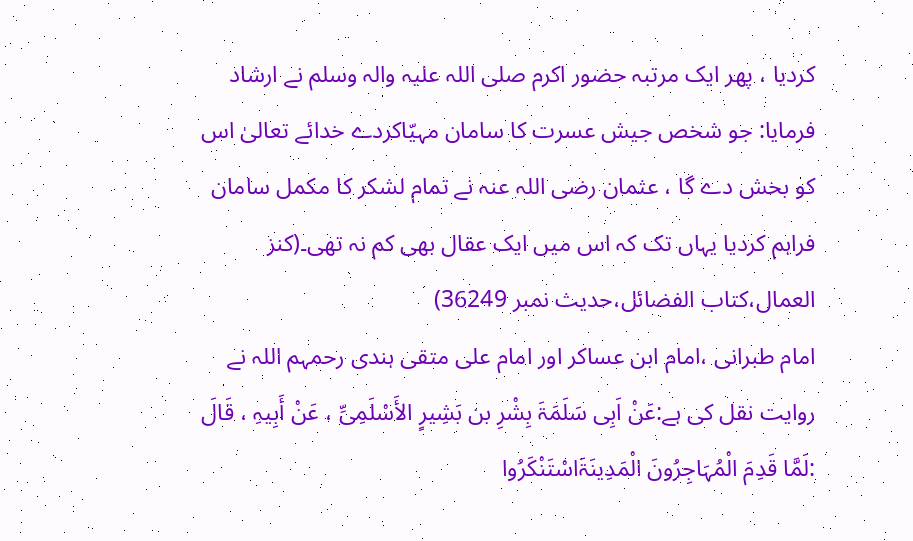کردیا ، پھر ایک مرتبہ حضور اکرم صلی اللہ علیہ والہ وسلم نے ارشاد فرمایا: جو شخص جیش عسرت کا سامان مہیّاکردے خدائے تعالیٰ اس کو بخش دے گا ، عثمان رضی اللہ عنہ نے تمام لشکر کا مکمل سامان فراہم کردیا یہاں تک کہ اس میں ایک عقال بھی کم نہ تھی۔(کنز العمال،کتاب الفضائل،حدیث نمبر 36249)
امام طبرانی ،امام ابن عساکر اور امام علی متقی ہندی رحمہم اللہ نے روایت نقل کی ہے:عَنْ اَبِی سَلَمَۃَ بِشْرِ بن بَشِیرٍ الأَسْلَمِیِّ ، عَنْ أَبِیہِ ، قَالَ :لَمَّا قَدِمَ الْمُہَاجِرُونَ الْمَدِینَۃَاسْتَنْکَرُوا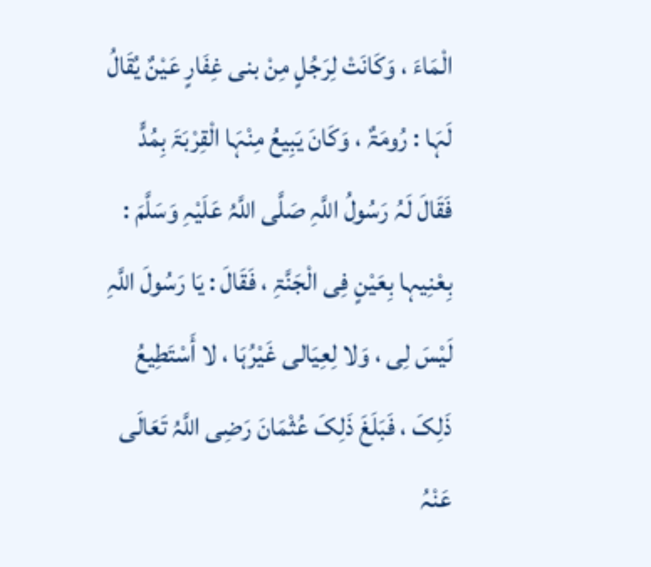الْمَاءَ ، وَکَانَتْ لِرَجُلٍ مِنْ بنی غِفَارٍ عَیْنٌ یُقَالُ لَہَا : رُومَۃٌ ، وَکَانَ یَبِیعُ مِنْہَا الْقِرْبَۃَ بِمُدٍّ فَقَالَ لَہُ رَسُولُ اللَّہِ صَلَّی اللَّہُ عَلَیْہِ وَسَلَّمَ : بِعْنِیہا بِعَیْنٍ فِی الْجَنَّۃِ ، فَقَالَ : یَا رَسُولَ اللَّہِ لَیْسَ لِی ، وَلا لِعِیَالی غَیْرُہَا ، لا أَسْتَطِیعُ ذَلِکَ ، فَبَلَغَ ذَلِکَ عُثْمَانَ رَضِی اللَّہُ تَعَالَی عَنْہُ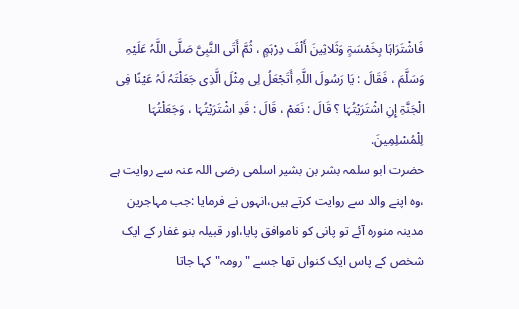فَاشْتَرَاہَا بِخَمْسَۃٍ وَثَلاثِینَ أَلْفَ دِرْہَمٍ ، ثُمَّ أَتَی النَّبِیَّ صَلَّی اللَّہُ عَلَیْہِ وَسَلَّمَ ، فَقَالَ : یَا رَسُولَ اللَّہِ أَتَجْعَلُ لِی مِثْلَ الَّذِی جَعَلْتَہُ لَہُ عَیْنًا فِی الْجَنَّۃِ إِنِ اشْتَرَیْتُہَا ؟ قَالَ : نَعَمْ ، قَالَ : قَدِ اشْتَرَیْتُہَا ، وَجَعَلْتُہَا لِلْمُسْلِمِینَ.
حضرت ابو سلمہ بشر بن بشیر اسلمی رضی اللہ عنہ سے روایت ہے ،وہ اپنے والد سے روایت کرتے ہیں،انہوں نے فرمایا :جب مہاجرین مدینہ منورہ آئے تو پانی کو ناموافق پایا،اور قبیلہ بنو غفار کے ایک شخص کے پاس ایک کنواں تھا جسے "رومہ"کہا جاتا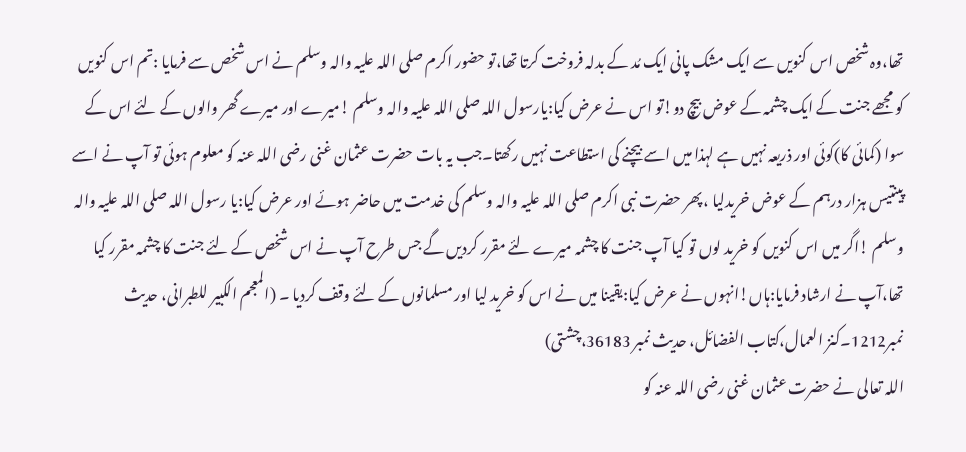تھا،وہ شخص اس کنویں سے ایک مشک پانی ایک مُد کے بدلہ فروخت کرتا تھا،تو حضور اکرم صلی اللہ علیہ والہ وسلم نے اس شخص سے فرمایا :تم اس کنویں کو مجھے جنت کے ایک چشمہ کے عوض بیچ دو!تو اس نے عرض کیا:یارسول اللہ صلی اللہ علیہ والہ وسلم !میرے اور میرے گھر والوں کے لئے اس کے سوا (کمائی کا)کوئی اور ذریعہ نہیں ہے لہذا میں اسے بیچنے کی استطاعت نہیں رکھتا۔جب یہ بات حضرت عثمان غنی رضی اللہ عنہ کو معلوم ہوئی تو آپ نے اسے پینتیس ہزار درہم کے عوض خریدلیا ، پھر حضرت نبی اکرم صلی اللہ علیہ والہ وسلم کی خدمت میں حاضر ہوئے اور عرض کیا:یا رسول اللہ صلی اللہ علیہ والہ وسلم !اگر میں اس کنویں کو خرید لوں تو کیا آپ جنت کا چشمہ میرے لئے مقرر کردیں گے جس طرح آپ نے اس شخص کے لئے جنت کا چشمہ مقرر کیا تھا،آپ نے ارشاد فرمایا:ہاں!انہوں نے عرض کیا:یقینا میں نے اس کو خرید لیا اور مسلمانوں کے لئے وقف کردیا ۔ (المعجم الکبیر للطبرانی، حدیث نمبر1212۔کنز العمال،کتاب الفضائل، حدیث نمبر 36183،چشتی)
اللہ تعالی نے حضرت عثمان غنی رضی اللہ عنہ کو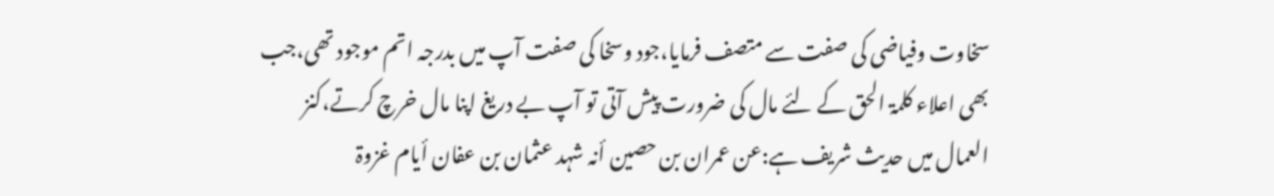سخاوت وفیاضی کی صفت سے متصف فرمایا،جود وسخا کی صفت آپ میں بدرجہ اتم موجود تھی،جب بھی اعلاء کلمۃ الحق کے لئے مال کی ضرورت پیش آتی تو آپ بے دریغ اپنا مال خرچ کرتے،کنز العمال میں حدیث شریف ہے:عن عمران بن حصین أنہ شہد عثمان بن عفان أیام غزوۃ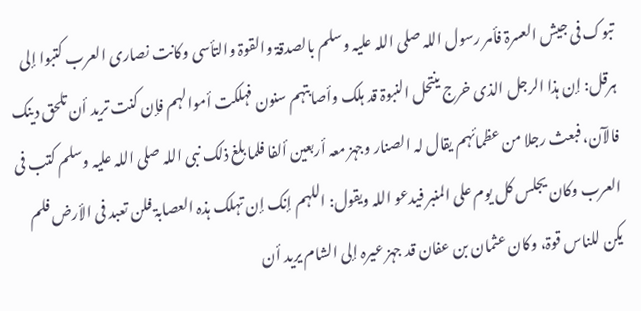تبوک فی جیش العسرۃ فأمر رسول اللہ صلی اللہ علیہ وسلم بالصدقۃ والقوۃ والتأسی وکانت نصاری العرب کتبوا إلی ہرقل: إن ہذا الرجل الذی خرج ینتحل النبوۃ قد ہلک وأصابتہم سنون فہلکت أموالہم فإن کنت ترید أن تلحق دینک فالآن، فبعث رجلا من عظمائہم یقال لہ الصنار وجہز معہ أربعین ألفا فلما بلغ ذلک نبی اللہ صلی اللہ علیہ وسلم کتب فی العرب وکان یجلس کل یوم علی المنبر فیدعو اللہ ویقول: اللہم إنک إن تہلک ہذہ العصابۃ فلن تعبد فی الأرض فلم یکن للناس قوۃ، وکان عثمان بن عفان قد جہز عیرہ إلی الشام یرید أن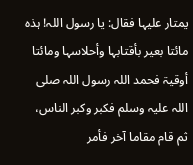یمتار علیہا فقال: یا رسول اللہ! ہذہ مائتا بعیر بأقتابہا وأحلاسہا ومائتا أوقیۃ فحمد اللہ رسول اللہ صلی اللہ علیہ وسلم فکبر وکبر الناس، ثم قام مقاما آخر فأمر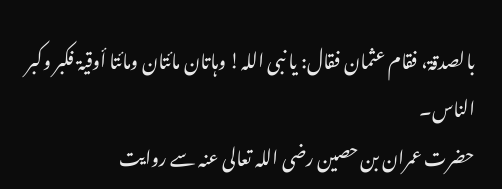بالصدقۃ، فقام عثمان فقال: یا نبی اللہ! وہاتان مائتان ومائتا أوقیۃ فکبر وکبر الناس۔
حضرت عمران بن حصین رضی اللہ تعالی عنہ سے روایت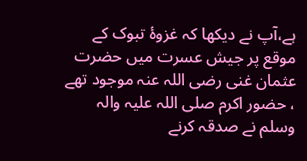ہے،آپ نے دیکھا کہ غزوۂ تبوک کے موقع پر جیش عسرت میں حضرت عثمان غنی رضی اللہ عنہ موجود تھے ، حضور اکرم صلی اللہ علیہ والہ وسلم نے صدقہ کرنے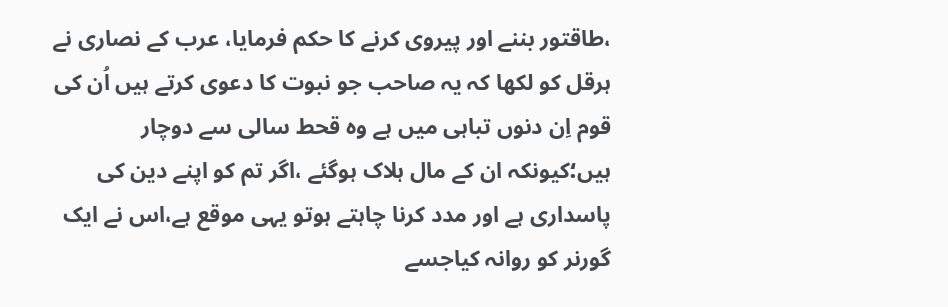،طاقتور بننے اور پیروی کرنے کا حکم فرمایا، عرب کے نصاری نے ہرقل کو لکھا کہ یہ صاحب جو نبوت کا دعوی کرتے ہیں اُن کی قوم اِن دنوں تباہی میں ہے وہ قحط سالی سے دوچار ہیں؛کیونکہ ان کے مال ہلاک ہوگئے ،اگر تم کو اپنے دین کی پاسداری ہے اور مدد کرنا چاہتے ہوتو یہی موقع ہے،اس نے ایک گورنر کو روانہ کیاجسے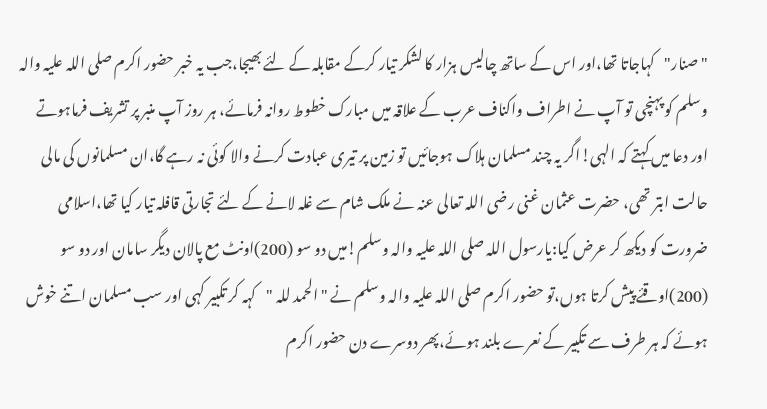"صنار"کہاجاتا تھا،اور اس کے ساتھ چالیس ہزار کا لشکر تیار کرکے مقابلہ کے لئے بھیجا،جب یہ خبر حضور اکرم صلی اللہ علیہ والہ وسلم کو پہنچی تو آپ نے اطراف واکناف عرب کے علاقہ میں مبارک خطوط روانہ فرمائے، ہر روز آپ منبر پر تشریف فرماہوتے اور دعا میں کہتے کہ الہی!اگر یہ چند مسلمان ہلاک ہوجائیں تو زمین پر تیری عبادت کرنے والا کوئی نہ رہے گا،ان مسلمانوں کی مالی حالت ابتر تھی، حضرت عثمان غنی رضی اللہ تعالی عنہ نے ملک شام سے غلہ لانے کے لئے تجارتی قافلہ تیار کیا تھا،اسلامی ضرورت کو دیکھ کر عرض کیا:یارسول اللہ صلی اللہ علیہ والہ وسلم!میں دو سو (200)اونٹ مع پالان دیگر سامان اور دو سو (200)اوقئے پیش کرتا ہوں،تو حضور اکرم صلی اللہ علیہ والہ وسلم نے "الحمد للہ "کہہ کر تکبیر کہی اور سب مسلمان اتنے خوش ہوئے کہ ہر طرف سے تکبیر کے نعرے بلند ہوئے،پھر دوسرے دن حضور اکرم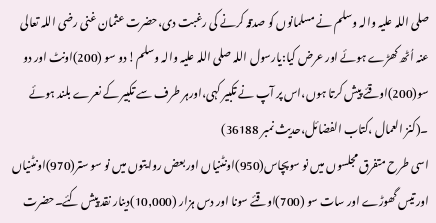صلی اللہ علیہ والہ وسلم نے مسلمانوں کو صدقہ کرنے کی رغبت دی،حضرت عثمان غنی رضی اللہ تعالی عنہ اُٹھ کھڑے ہوئے اور عرض کیا:یارسول اللہ صلی اللہ علیہ والہ وسلم! دو سو (200)اونٹ اور دو سو(200)اوقئے پیش کرتا ہوں،اس پر آپ نے تکبیر کہی،اورہر طرف سے تکبیر کے نعرے بلند ہوئے ۔(کنز العمال ،کتاب الفضائل،حدیث نمبر 36188)
اسی طرح متفرق مجلسوں میں نو سوپچاس(950)اونٹنیاں اور بعض روایتوں میں نو سو ستر(970)اونٹنیاں اور تیس گھوڑے اور سات سو (700)اوقئے سونا اور دس ہزار (10,000)دینار نقد پیش کئے۔حضرت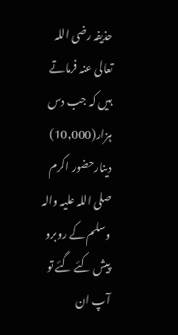حذیفہ رضی اللہ تعالی عنہ فرماتے ہیں کہ جب دس ہزار(10,000) دینارحضور اکرم صلی اللہ علیہ والہ وسلم کے روبرو پیش کئے گئے تو آپ ان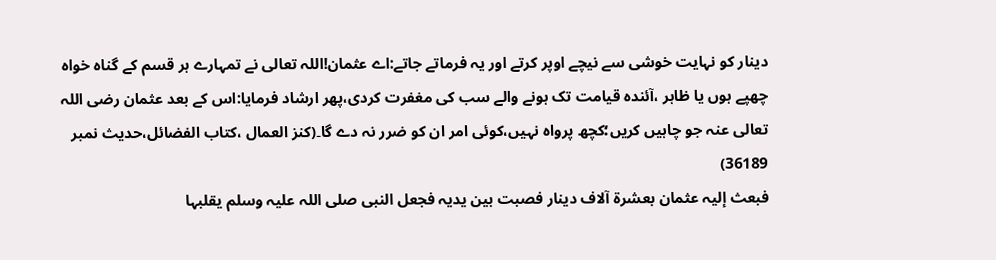دینار کو نہایت خوشی سے نیچے اوپر کرتے اور یہ فرماتے جاتے:اے عثمان!اللہ تعالی نے تمہارے ہر قسم کے گناہ خواہ چھپے ہوں یا ظاہر ،آئندہ قیامت تک ہونے والے سب کی مغفرت کردی،پھر ارشاد فرمایا:اس کے بعد عثمان رضی اللہ تعالی عنہ جو چاہیں کریں؛کچھ پرواہ نہیں،کوئی امر ان کو ضرر نہ دے گا۔(کنز العمال ،کتاب الفضائل،حدیث نمبر 36189)
فبعث إلیہ عثمان بعشرۃ آلاف دینار فصبت بین یدیہ فجعل النبی صلی اللہ علیہ وسلم یقلبہا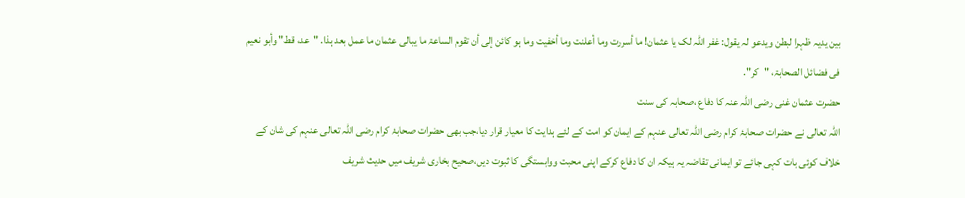بین یدیہ ظہرا لبطن ویدعو لہ یقول: غفر اللہ لک یا عثمان! ما أسررت وما أعلنت وما أخفیت وما ہو کائن إلی أن تقوم الساعۃ ما یبالی عثمان ما عمل بعد ہذا. "عد، قط" وأبو نعیم فی فضائل الصحابۃ، "کر".
حضرت عثمان غنی رضی اللہ عنہ کا دفاع ،صحابہ کی سنت
اللہ تعالی نے حضرات صحابۂ کرام رضی اللہ تعالی عنہم کے ایمان کو امت کے لئے ہدایت کا معیار قرار دیا،جب بھی حضرات صحابۂ کرام رضی اللہ تعالی عنہم کی شان کے خلاف کوئی بات کہی جائے تو ایمانی تقاضہ یہ ہیکہ ان کا دفاع کرکے اپنی محبت ووابستگی کا ثبوت دیں،صحیح بخاری شریف میں حدیث شریف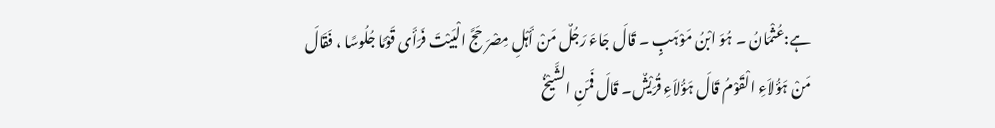ہے:عُثْمَانُ ۔ ہُوَ ابْنُ مَوْہَبٍ ۔ قَالَ جَاءَ رَجُلٌ مَنْ أَہْلِ مِصْرَ حَجَّ الْبَیْتَ فَرَأَی قَوْمًا جُلُوسًا ، فَقَالَ مَنْ ہَؤُلاَءِ الْقَوْمُ قَالَ ہَؤُلاَءِ قُرَیْشٌ۔ قَالَ فَمَنِ الشَّیْخُ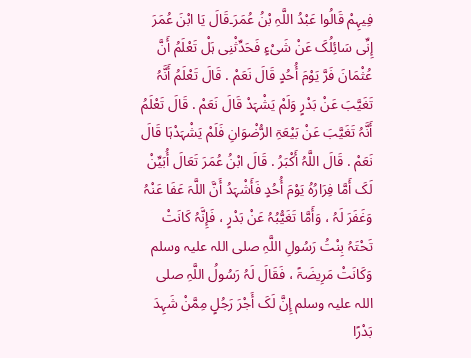فِیہِمْ قَالُوا عَبْدُ اللَّہِ بْنُ عُمَرَ۔قَالَ یَا ابْنَ عُمَرَ إِنِّی سَائِلُکَ عَنْ شَیْءٍ فَحَدِّثْنِی ہَلْ تَعْلَمُ أَنَّ عُثْمَانَ فَرَّ یَوْمَ أُحُدٍ قَالَ نَعَمْ . قَالَ تَعْلَمُ أَنَّہُ تَغَیَّبَ عَنْ بَدْرٍ وَلَمْ یَشْہَدْ قَالَ نَعَمْ . قَالَ تَعْلَمُ أَنَّہُ تَغَیَّبَ عَنْ بَیْعَۃِ الرُّضْوَانِ فَلَمْ یَشْہَدْہَا قَالَ نَعَمْ . قَالَ اللَّہُ أَکْبَرُ . قَالَ ابْنُ عُمَرَ تَعَالَ أُبَیِّنْ لَکَ أَمَّا فِرَارُہُ یَوْمَ أُحُدٍ فَأَشْہَدُ أَنَّ اللَّہَ عَفَا عَنْہُ وَغَفَرَ لَہُ ، وَأَمَّا تَغَیُّبُہُ عَنْ بَدْرٍ ، فَإِنَّہُ کَانَتْ تَحْتَہُ بِنْتُ رَسُولِ اللَّہِ صلی اللہ علیہ وسلم وَکَانَتْ مَرِیضَۃً ، فَقَالَ لَہُ رَسُولُ اللَّہِ صلی اللہ علیہ وسلم إِنَّ لَکَ أَجْرَ رَجُلٍ مِمَّنْ شَہِدَ بَدْرًا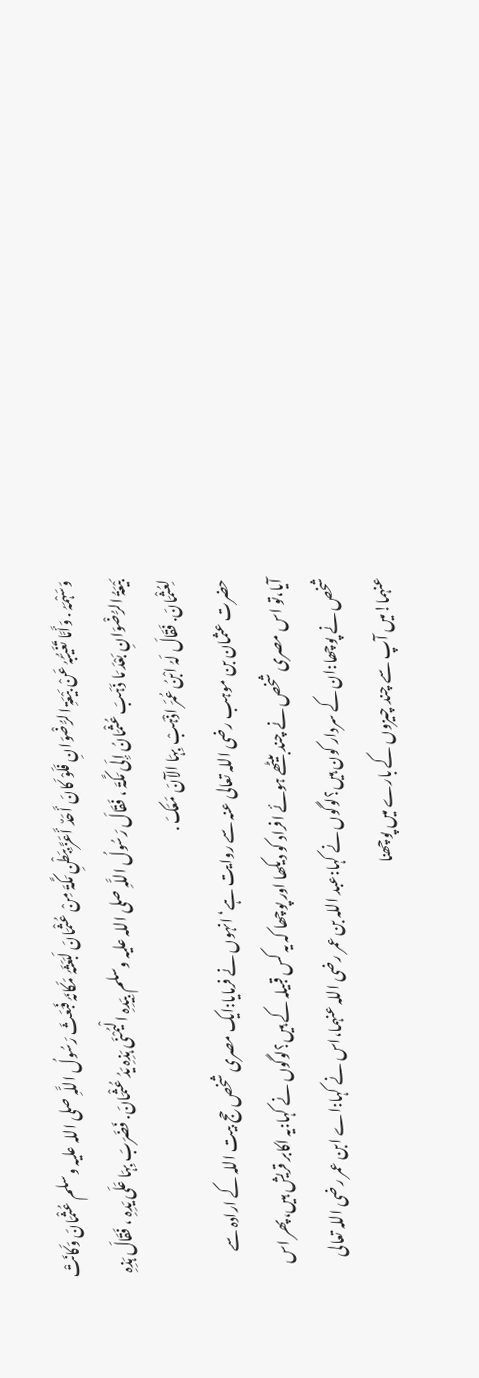وَسَہْمَہُ . وَأَمَّا تَغَیُّبُہُ عَنْ بَیْعَۃِ الرُّضْوَانِ فَلَوْ کَانَ أَحَدٌ أَعَزَّ بِبَطْنِ مَکَّۃَ مِنْ عُثْمَانَ لَبَعَثَہُ مَکَانَہُ فَبَعَثَ رَسُولُ اللَّہِ صلی اللہ علیہ وسلم عُثْمَانَ وَکَانَتْ بَیْعَۃُ الرُّضْوَانِ بَعْدَ مَا ذَہَبَ عُثْمَانُ إِلَی مَکَّۃَ ، فَقَالَ رَسُولُ اللَّہِ صلی اللہ علیہ وسلم بِیَدِہِ الْیُمْنَی ہَذِہِ یَدُ عُثْمَانَ. فَضَرَبَ بِہَا عَلَی یَدِہِ ، فَقَالَ ہَذِہِ لِعُثْمَانَ. فَقَالَ لَہُ ابْنُ عُمَرَ اذْہَبْ بِہَا الآنَ مَعَکَ .
حضرت عثمان بن موہب رضی اللہ تعالی عنہ سے روایت ہے‘ انہوں نے فرمایا:ایک مصری شخص حج بیت اللہ کے ارادہ سے آیا،تو اس مصری شخص نے چند بیٹھے ہوئے افراد کو دیکھا اور پوچھا کہ یہ کس قبیلہ کے ہیں؟لوگوں نے کہا:یہ اکابر قریش ہیں،پھر اس شخص نے پوچھا:ان کے سردار کون ہیں؟لوگوں نے کہا:عبد اللہ بن عمر رضی اللہ عنہما،اس نے کہا:اے ابن عمر رضی اللہ تعالی عنہما!میں آپ سے چند چیزوں کے بارے میں پوچھنا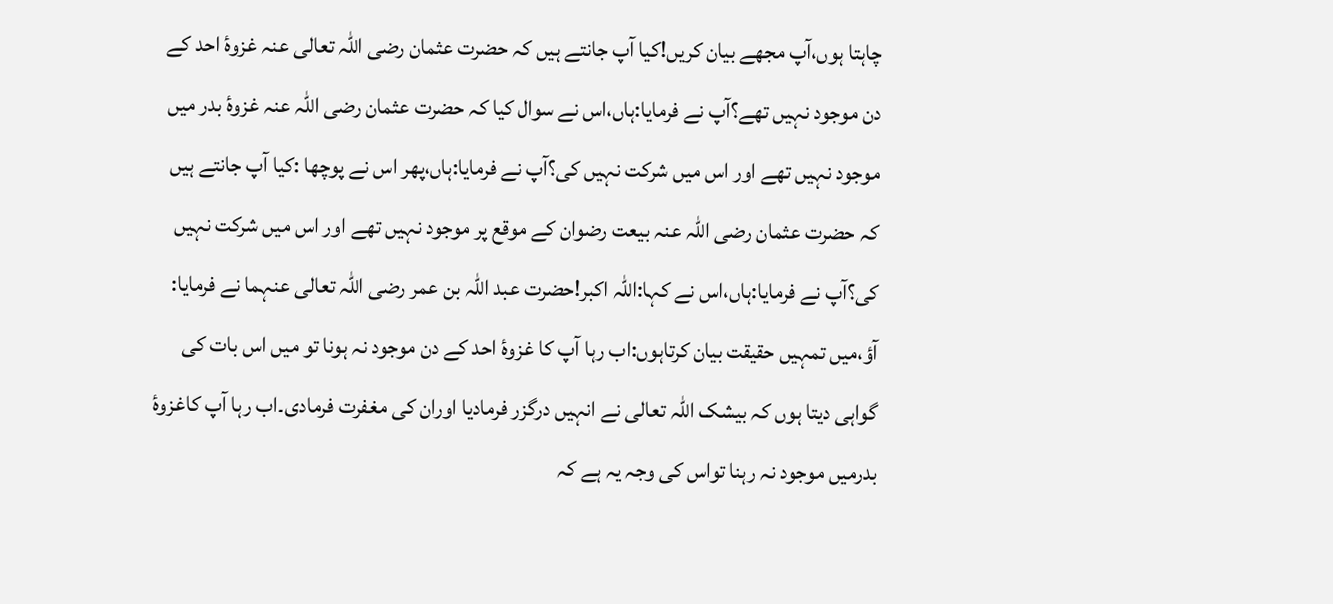چاہتا ہوں،آپ مجھے بیان کریں!کیا آپ جانتے ہیں کہ حضرت عثمان رضی اللہ تعالی عنہ غزوۂ احد کے دن موجود نہیں تھے؟آپ نے فرمایا:ہاں،اس نے سوال کیا کہ حضرت عثمان رضی اللہ عنہ غزوۂ بدر میں موجود نہیں تھے اور اس میں شرکت نہیں کی؟آپ نے فرمایا:ہاں،پھر اس نے پوچھا :کیا آپ جانتے ہیں کہ حضرت عثمان رضی اللہ عنہ بیعت رضوان کے موقع پر موجود نہیں تھے اور اس میں شرکت نہیں کی؟آپ نے فرمایا:ہاں،اس نے کہا:اللہ اکبر!حضرت عبد اللہ بن عمر رضی اللہ تعالی عنہما نے فرمایا: آؤ،میں تمہیں حقیقت بیان کرتاہوں:اب رہا آپ کا غزوۂ احد کے دن موجود نہ ہونا تو میں اس بات کی گواہی دیتا ہوں کہ بیشک اللہ تعالی نے انہیں درگزر فرمادیا اوران کی مغفرت فرمادی۔اب رہا آپ کاغزوۂ بدرمیں موجود نہ رہنا تواس کی وجہ یہ ہے کہ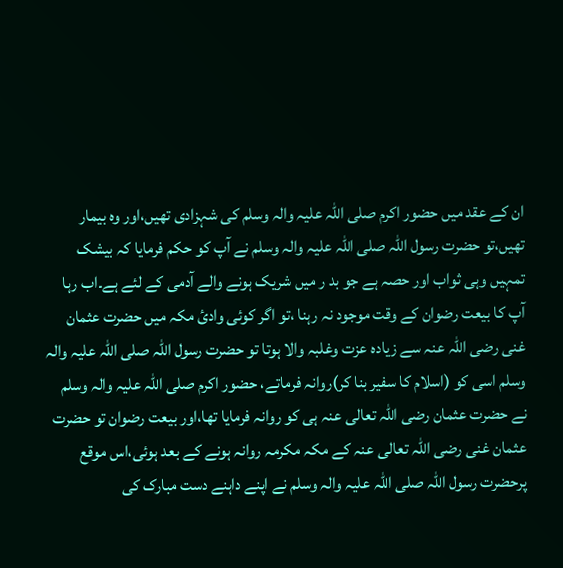ان کے عقد میں حضور اکرم صلی اللہ علیہ والہ وسلم کی شہزادی تھیں،اور وہ بیمار تھیں،تو حضرت رسول اللہ صلی اللہ علیہ والہ وسلم نے آپ کو حکم فرمایا کہ بیشک تمہیں وہی ثواب اور حصہ ہے جو بد ر میں شریک ہونے والے آدمی کے لئے ہے۔اب رہا آپ کا بیعت رضوان کے وقت موجود نہ رہنا ،تو اگر کوئی وادیٔ مکہ میں حضرت عثمان غنی رضی اللہ عنہ سے زیادہ عزت وغلبہ والا ہوتا تو حضرت رسول اللہ صلی اللہ علیہ والہ وسلم اسی کو (اسلام کا سفیر بنا کر)روانہ فرماتے، حضور اکرم صلی اللہ علیہ والہ وسلم نے حضرت عثمان رضی اللہ تعالی عنہ ہی کو روانہ فرمایا تھا،اور بیعت رضوان تو حضرت عثمان غنی رضی اللہ تعالی عنہ کے مکہ مکرمہ روانہ ہونے کے بعد ہوئی،اس موقع پرحضرت رسول اللہ صلی اللہ علیہ والہ وسلم نے اپنے داہنے دست مبارک کی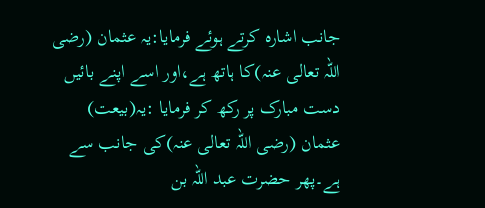جانب اشارہ کرتے ہوئے فرمایا:یہ عثمان (رضی اللہ تعالی عنہ)کا ہاتھ ہے،اور اسے اپنے بائیں دست مبارک پر رکھ کر فرمایا :یہ(بیعت) عثمان (رضی اللہ تعالی عنہ)کی جانب سے ہے۔پھر حضرت عبد اللہ بن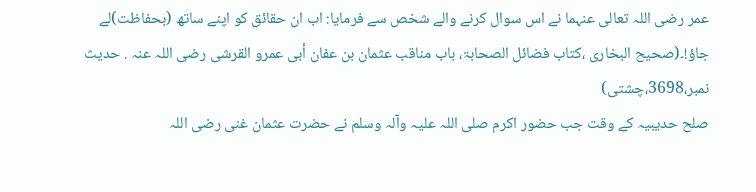عمر رضی اللہ تعالی عنہما نے اس سوال کرنے والے شخص سے فرمایا: اب ان حقائق کو اپنے ساتھ (بحفاظت)لے جاؤ!۔(صحیح البخاری ،کتاب فضائل الصحابۃ، باب مناقب عثمان بن عفان أبی عمرو القرشی رضی اللہ عنہ . حدیث نمبر،3698،چشتی)
صلح حدیبیہ کے وقت جب حضور اکرم صلی اللہ علیہ وآلہ وسلم نے حضرت عثمان غنی رضی اللہ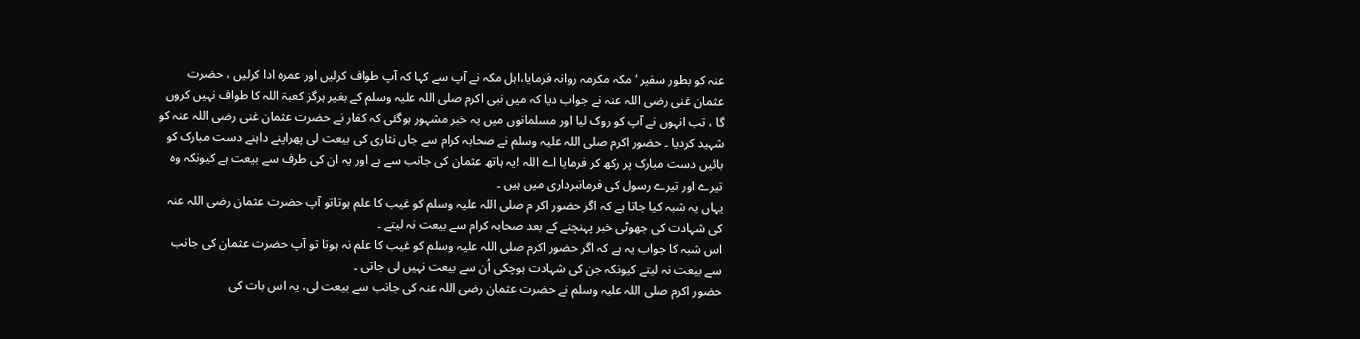عنہ کو بطور سفیر ‘مکہ مکرمہ روانہ فرمایا،اہل مکہ نے آپ سے کہا کہ آپ طواف کرلیں اور عمرہ ادا کرلیں ، حضرت عثمان غنی رضی اللہ عنہ نے جواب دیا کہ میں نبی اکرم صلی اللہ علیہ وسلم کے بغیر ہرگز کعبۃ اللہ کا طواف نہیں کروں گا ، تب انہوں نے آپ کو روک لیا اور مسلمانوں میں یہ خبر مشہور ہوگئی کہ کفار نے حضرت عثمان غنی رضی اللہ عنہ کو شہید کردیا ۔ حضور اکرم صلی اللہ علیہ وسلم نے صحابہ کرام سے جاں نثاری کی بیعت لی پھراپنے داہنے دست مبارک کو بائیں دست مبارک پر رکھ کر فرمایا اے اللہ !یہ ہاتھ عثمان کی جانب سے ہے اور یہ ان کی طرف سے بیعت ہے کیونکہ وہ تیرے اور تیرے رسول کی فرمانبرداری میں ہیں ۔
یہاں یہ شبہ کیا جاتا ہے کہ اگر حضور اکر م صلی اللہ علیہ وسلم کو غیب کا علم ہوتاتو آپ حضرت عثمان رضی اللہ عنہ کی شہادت کی جھوٹی خبر پہنچنے کے بعد صحابہ کرام سے بیعت نہ لیتے ۔
اس شبہ کا جواب یہ ہے کہ اگر حضور اکرم صلی اللہ علیہ وسلم کو غیب کا علم نہ ہوتا تو آپ حضرت عثمان کی جانب سے بیعت نہ لیتے کیونکہ جن کی شہادت ہوچکی اُن سے بیعت نہیں لی جاتی ۔
حضور اکرم صلی اللہ علیہ وسلم نے حضرت عثمان رضی اللہ عنہ کی جانب سے بیعت لی، یہ اس بات کی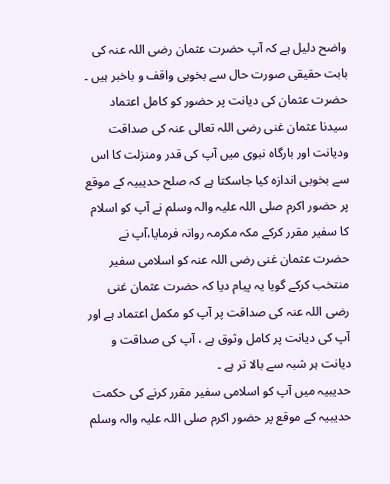واضح دلیل ہے کہ آپ حضرت عثمان رضی اللہ عنہ کی بابت حقیقی صورت حال سے بخوبی واقف و باخبر ہیں ۔
حضرت عثمان کی دیانت پر حضور کو کامل اعتماد
سیدنا عثمان غنی رضی اللہ تعالی عنہ کی صداقت ودیانت اور بارگاہ نبوی میں آپ کی قدر ومنزلت کا اس سے بخوبی اندازہ کیا جاسکتا ہے کہ صلح حدیبیہ کے موقع پر حضور اکرم صلی اللہ علیہ والہ وسلم نے آپ کو اسلام کا سفیر مقرر کرکے مکہ مکرمہ روانہ فرمایا،آپ نے حضرت عثمان غنی رضی اللہ عنہ کو اسلامی سفیر منتخب کرکے گویا یہ پیام دیا کہ حضرت عثمان غنی رضی اللہ عنہ کی صداقت پر آپ کو مکمل اعتماد ہے اور آپ کی دیانت پر کامل وثوق ہے ، آپ کی صداقت و دیانت ہر شبہ سے بالا تر ہے ۔
حدیبیہ میں آپ کو اسلامی سفیر مقرر کرنے کی حکمت
حدیبیہ کے موقع پر حضور اکرم صلی اللہ علیہ والہ وسلم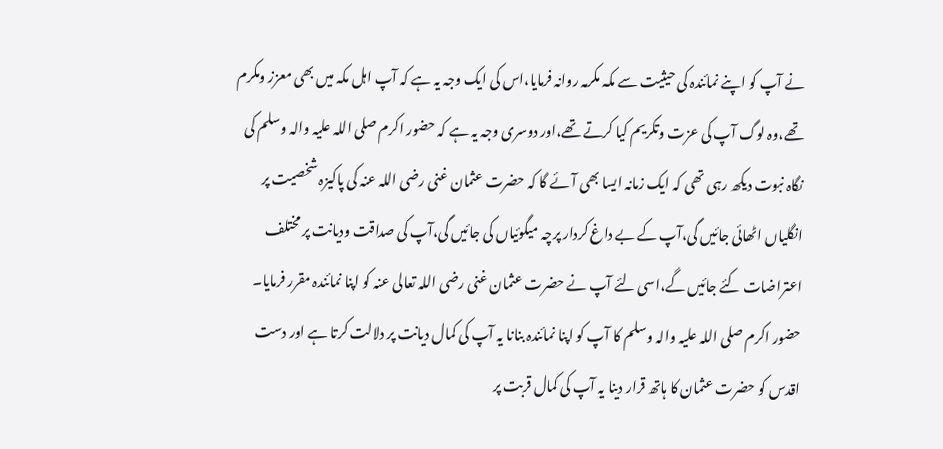نے آپ کو اپنے نمائندہ کی حیثیت سے مکہ مکرمہ روانہ فرمایا،اس کی ایک وجہ یہ ہے کہ آپ اہل مکہ میں بھی معزز ومکرم تھے،وہ لوگ آپ کی عزت وتکریم کیا کرتے تھے،اور دوسری وجہ یہ ہے کہ حضور اکرم صلی اللہ علیہ والہ وسلم کی نگاہ نبوت دیکھ رہی تھی کہ ایک زمانہ ایسا بھی آئے گا کہ حضرت عثمان غنی رضی اللہ عنہ کی پاکیزہ شخصیت پر انگلیاں اٹھائی جائیں گی،آپ کے بے داغ کردار پرچہ میگوئیاں کی جائیں گی،آپ کی صداقت ودیانت پر مختلف اعتراضات کئے جائیں گے،اسی لئے آپ نے حضرت عثمان غنی رضی اللہ تعالی عنہ کو اپنا نمائندہ مقرر فرمایا۔
حضور اکرم صلی اللہ علیہ والہ وسلم کا آپ کو اپنا نمائندہ بنانا یہ آپ کی کمال دیانت پر دلالت کرتا ہے اور دست اقدس کو حضرت عثمان کا ہاتھ قرار دینا یہ آپ کی کمال قربت پر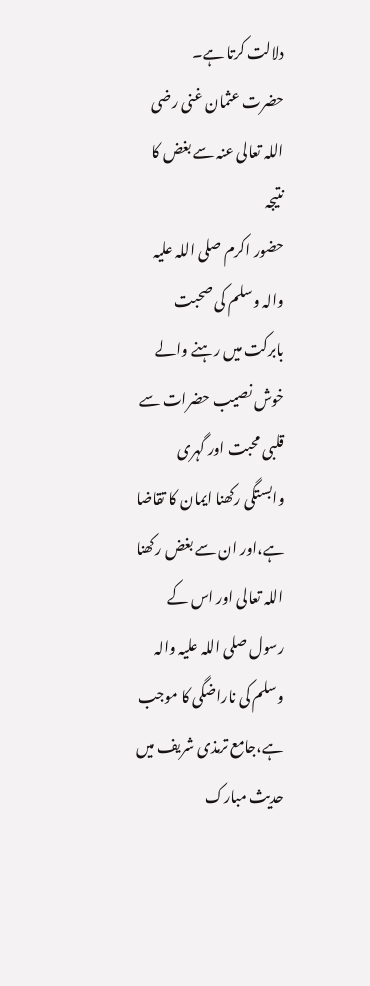دلالت کرتا ہے۔
حضرت عثمان غنی رضی اللہ تعالی عنہ سے بغض کا نتیجہ
حضور اکرم صلی اللہ علیہ والہ وسلم کی صحبت بابرکت میں رہنے والے خوش نصیب حضرات سے قلبی محبت اور گہری وابستگی رکھنا ایمان کا تقاضا ہے،اور ان سے بغض رکھنا اللہ تعالی اور اس کے رسول صلی اللہ علیہ والہ وسلم کی ناراضگی کا موجب ہے،جامع ترمذی شریف میں حدیث مبارک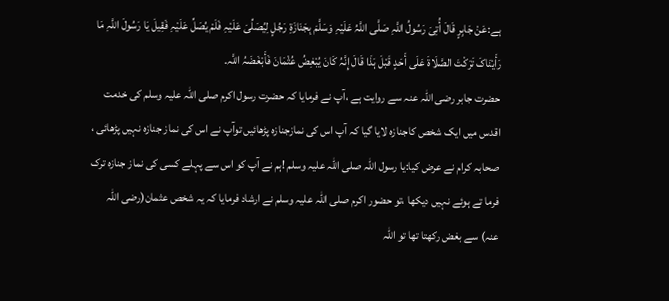ہے:عَنْ جَابِرٍ قَالَ أُتِیَ رَسُولُ اللَّہِ صَلَّی اللَّہُ عَلَیْہِ وَسَلَّمَ بِجَنَازَۃِ رَجُلٍ لِیُصَلِّیَ عَلَیْہِ فَلَمْ یُصَلِّ عَلَیْہِ فَقِیلَ یَا رَسُولَ اللَّہِ مَا رَأَیْنَاکَ تَرَکْتَ الصَّلَاۃَ عَلَی أَحَدٍ قَبْلَ ہَذَا قَالَ إِنَّہُ کَانَ یُبْغِضُ عُثْمَانَ فَأَبْغَضَہُ اللَّہ۔
حضرت جابر رضی اللہ عنہ سے روایت ہے ،آپ نے فرمایا کہ حضرت رسول اکرم صلی اللہ علیہ وسلم کی خدمت اقدس میں ایک شخص کاجنازہ لایا گیا کہ آپ اس کی نمازجنازہ پڑھائیں توآپ نے اس کی نماز جنازہ نہیں پڑھائی ، صحابہ کرام نے عرض کیا:یا رسول اللہ صلی اللہ علیہ وسلم !ہم نے آپ کو اس سے پہلے کسی کی نماز جنازہ ترک فرما تے ہوئے نہیں دیکھا ،تو حضور اکرم صلی اللہ علیہ وسلم نے ارشاد فرمایا کہ یہ شخص عثمان(رضی اللہ عنہ) سے بغض رکھتا تھا تو اللہ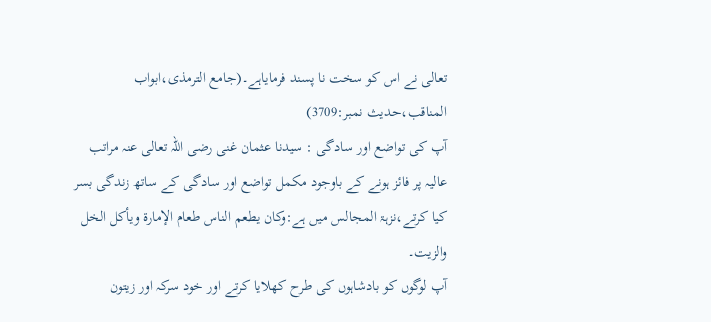تعالی نے اس کو سخت نا پسند فرمایاہے۔(جامع الترمذی،ابواب المناقب،حدیث نمبر:3709)
آپ کی تواضع اور سادگی : سیدنا عثمان غنی رضی اللہ تعالی عنہ مراتب عالیہ پر فائز ہونے کے باوجود مکمل تواضع اور سادگی کے ساتھ زندگی بسر کیا کرتے،نزہۃ المجالس میں ہے:وکان یطعم الناس طعام الإمارۃ ویأکل الخل والزیت۔
آپ لوگوں کو بادشاہوں کی طرح کھلایا کرتے اور خود سرکہ اور زیتون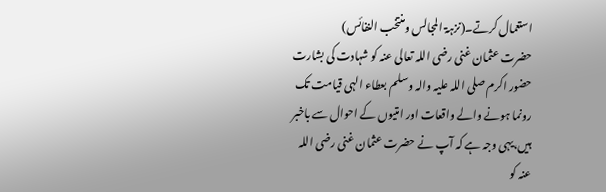استعمال کرتے۔(نزہۃ المجالس ومنتخب النفائس)
حضرت عثمان غنی رضی اللہ تعالی عنہ کو شہادت کی بشارت
حضور اکرم صلی اللہ علیہ والہ وسلم بعطاء الہی قیامت تک رونما ہونے والے واقعات اور امتیوں کے احوال سے باخبر ہیں،یہی وجہ ہے کہ آپ نے حضرت عثمان غنی رضی اللہ عنہ کو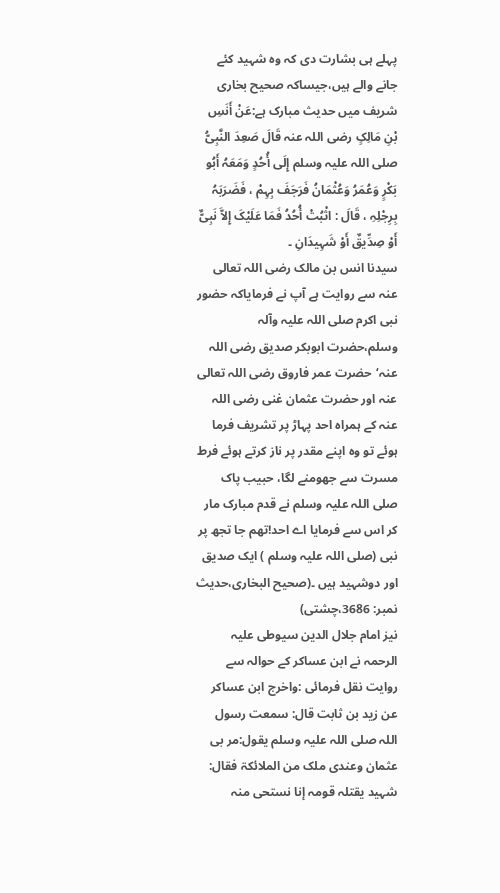پہلے ہی بشارت دی کہ وہ شہید کئے جانے والے ہیں،جیساکہ صحیح بخاری شریف میں حدیث مبارک ہے:عَنْ أَنَسِ بْنِ مَالِکٍ رضی اللہ عنہ قَالَ صَعِدَ النَّبِیُّ صلی اللہ علیہ وسلم إِلَی أُحُدٍ وَمَعَہُ أَبُو بَکْرٍ وَعُمَرُ وَعُثْمَانُ فَرَجَفَ بِہِمْ ، فَضَرَبَہُ بِرِجْلِہِ ، قَالَ : اثْبُتْ أُحُدُ فَمَا عَلَیْکَ إِلاَّ نَبِیٌّ أَوْ صِدِّیقٌ أَوْ شَہِیدَانِ ۔
سیدنا انس بن مالک رضی اللہ تعالی عنہ سے روایت ہے آپ نے فرمایاکہ حضور نبی اکرم صلی اللہ علیہ وآلہ وسلم،حضرت ابوبکر صدیق رضی اللہ عنہ‘حضرت عمر فاروق رضی اللہ تعالی عنہ اور حضرت عثمان غنی رضی اللہ عنہ کے ہمراہ احد پہاڑ پر تشریف فرما ہوئے تو وہ اپنے مقدر پر ناز کرتے ہوئے فرط مسرت سے جھومنے لگا، حبیب پاک صلی اللہ علیہ وسلم نے قدم مبارک مار کر اس سے فرمایا اے احد!تھم جا تجھ پر نبی (صلی اللہ علیہ وسلم ) ایک صدیق اور دوشہید ہیں ۔(صحیح البخاری،حدیث نمبر: 3686،چشتی)
نیز امام جلال الدین سیوطی علیہ الرحمہ نے ابن عساکر کے حوالہ سے روایت نقل فرمائی :واخرج ابن عساکر عن زید بن ثابت قال: سمعت رسول اللہ صلی اللہ علیہ وسلم یقول:مر بی عثمان وعندی ملک من الملائکۃ فقال: شہید یقتلہ قومہ إنا نستحی منہ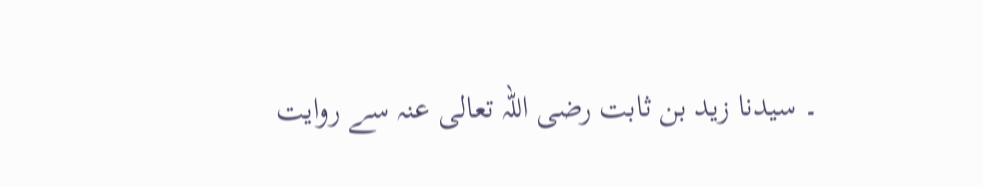۔ سیدنا زید بن ثابت رضی اللہ تعالی عنہ سے روایت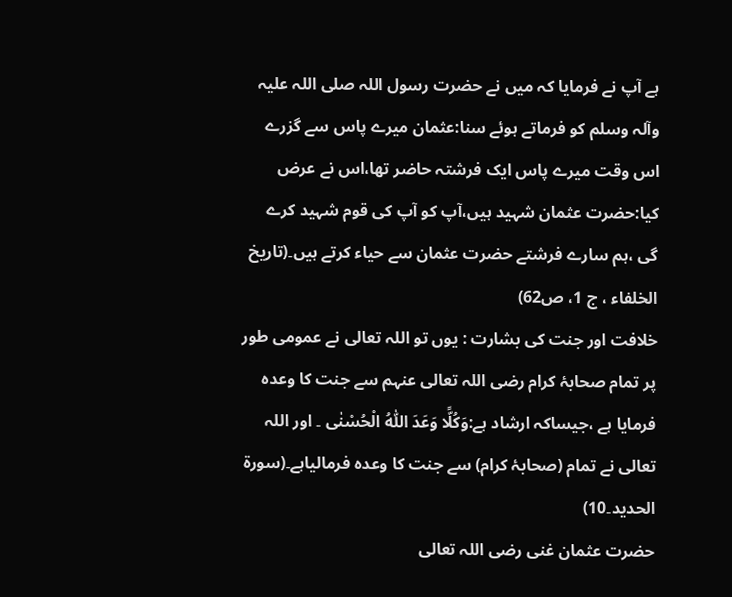ہے آپ نے فرمایا کہ میں نے حضرت رسول اللہ صلی اللہ علیہ وآلہ وسلم کو فرماتے ہوئے سنا:عثمان میرے پاس سے گزرے اس وقت میرے پاس ایک فرشتہ حاضر تھا،اس نے عرض کیا:حضرت عثمان شہید ہیں،آپ کو آپ کی قوم شہید کرے گی ،ہم سارے فرشتے حضرت عثمان سے حیاء کرتے ہیں۔(تاریخ الخلفاء ، ج 1، ص62)
خلافت اور جنت کی بشارت : یوں تو اللہ تعالی نے عمومی طور پر تمام صحابۂ کرام رضی اللہ تعالی عنہم سے جنت کا وعدہ فرمایا ہے ،جیساکہ ارشاد ہے:وَکُلًّا وَعَدَ اللّٰہُ الْحُسْنٰی ۔ اور اللہ تعالی نے تمام (صحابۂ کرام) سے جنت کا وعدہ فرمالیاہے۔(سورۃ الحدید۔10)
حضرت عثمان غنی رضی اللہ تعالی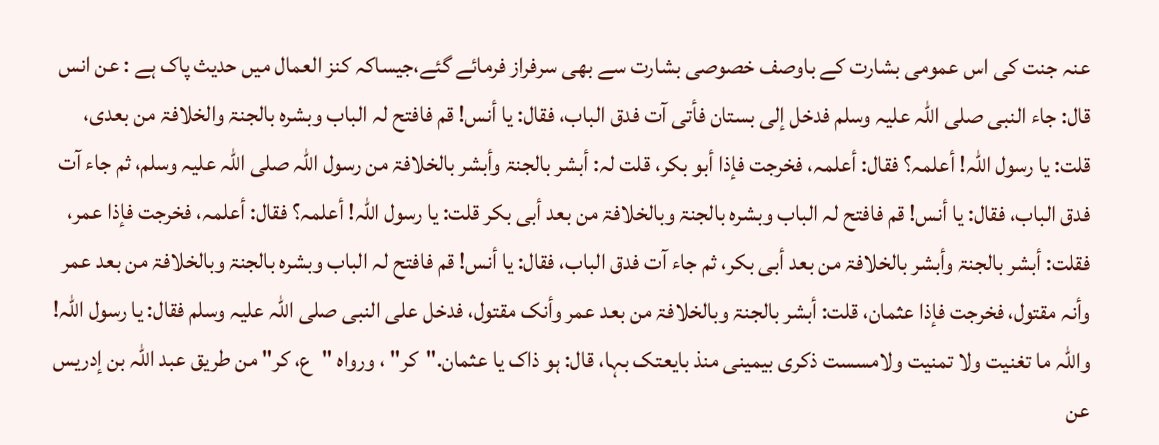عنہ جنت کی اس عمومی بشارت کے باوصف خصوصی بشارت سے بھی سرفراز فرمائے گئے،جیساکہ کنز العمال میں حدیث پاک ہے : عن انس قال: جاء النبی صلی اللہ علیہ وسلم فدخل إلی بستان فأتی آت فدق الباب، فقال: یا أنس! قم فافتح لہ الباب وبشرہ بالجنۃ والخلافۃ من بعدی، قلت: یا رسول اللہ! أعلمہ؟ فقال: أعلمہ، فخرجت فإذا أبو بکر، قلت لہ: أبشر بالجنۃ وأبشر بالخلافۃ من رسول اللہ صلی اللہ علیہ وسلم، ثم جاء آت فدق الباب، فقال: یا أنس! قم فافتح لہ الباب وبشرہ بالجنۃ وبالخلافۃ من بعد أبی بکر قلت: یا رسول اللہ! أعلمہ؟ فقال: أعلمہ، فخرجت فإذا عمر، فقلت: أبشر بالجنۃ وأبشر بالخلافۃ من بعد أبی بکر، ثم جاء آت فدق الباب، فقال: یا أنس! قم فافتح لہ الباب وبشرہ بالجنۃ وبالخلافۃ من بعد عمر وأنہ مقتول، فخرجت فإذا عثمان، قلت: أبشر بالجنۃ وبالخلافۃ من بعد عمر وأنک مقتول، فدخل علی النبی صلی اللہ علیہ وسلم فقال: یا رسول اللہ! واللہ ما تغنیت ولا تمنیت ولامسست ذکری بیمینی منذ بایعتک بہا، قال: ہو ذاک یا عثمان."کر" ، ورواہ "ع، کر" من طریق عبد اللہ بن إدریس عن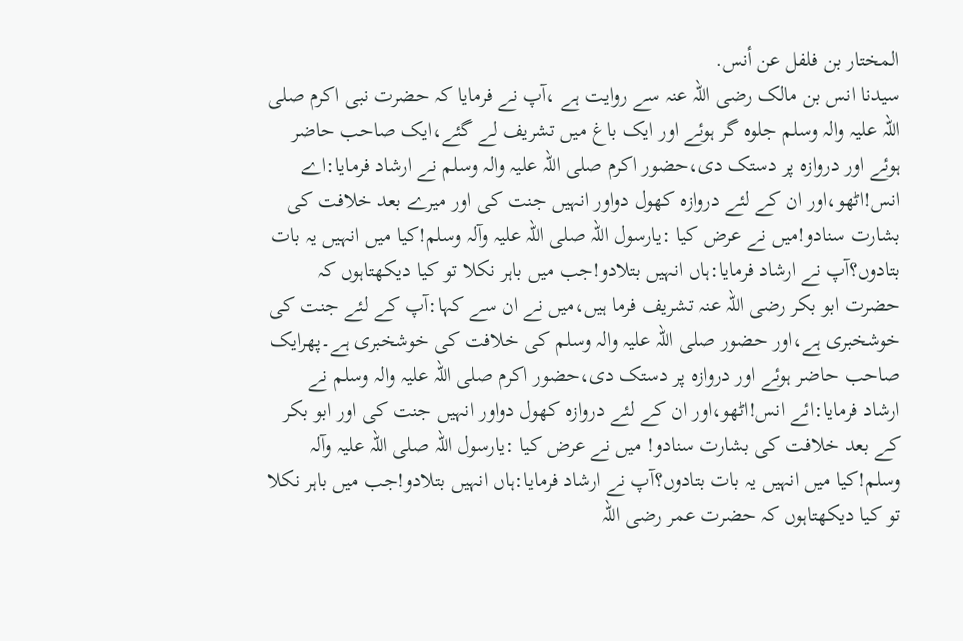المختار بن فلفل عن أنس.
سیدنا انس بن مالک رضی اللہ عنہ سے روایت ہے ،آپ نے فرمایا کہ حضرت نبی اکرم صلی اللہ علیہ والہ وسلم جلوہ گر ہوئے اور ایک باغ میں تشریف لے گئے،ایک صاحب حاضر ہوئے اور دروازہ پر دستک دی،حضور اکرم صلی اللہ علیہ والہ وسلم نے ارشاد فرمایا:اے انس!اٹھو،اور ان کے لئے دروازہ کھول دواور انہیں جنت کی اور میرے بعد خلافت کی بشارت سنادو!میں نے عرض کیا :یارسول اللہ صلی اللہ علیہ وآلہ وسلم!کیا میں انہیں یہ بات بتادوں؟آپ نے ارشاد فرمایا:ہاں انہیں بتلادو!جب میں باہر نکلا تو کیا دیکھتاہوں کہ حضرت ابو بکر رضی اللہ عنہ تشریف فرما ہیں،میں نے ان سے کہا:آپ کے لئے جنت کی خوشخبری ہے،اور حضور صلی اللہ علیہ والہ وسلم کی خلافت کی خوشخبری ہے۔پھرایک صاحب حاضر ہوئے اور دروازہ پر دستک دی،حضور اکرم صلی اللہ علیہ والہ وسلم نے ارشاد فرمایا:ائے انس!اٹھو،اور ان کے لئے دروازہ کھول دواور انہیں جنت کی اور ابو بکر کے بعد خلافت کی بشارت سنادو! میں نے عرض کیا :یارسول اللہ صلی اللہ علیہ وآلہ وسلم!کیا میں انہیں یہ بات بتادوں؟آپ نے ارشاد فرمایا:ہاں انہیں بتلادو!جب میں باہر نکلا تو کیا دیکھتاہوں کہ حضرت عمر رضی اللہ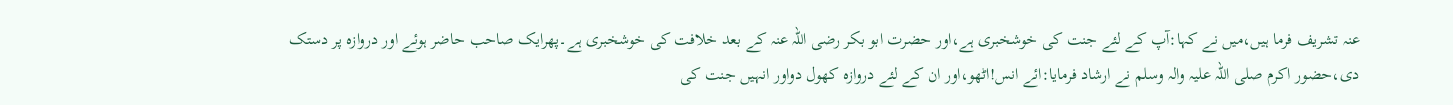عنہ تشریف فرما ہیں،میں نے کہا:آپ کے لئے جنت کی خوشخبری ہے،اور حضرت ابو بکر رضی اللہ عنہ کے بعد خلافت کی خوشخبری ہے۔پھرایک صاحب حاضر ہوئے اور دروازہ پر دستک دی،حضور اکرم صلی اللہ علیہ والہ وسلم نے ارشاد فرمایا:ائے انس!اٹھو،اور ان کے لئے دروازہ کھول دواور انہیں جنت کی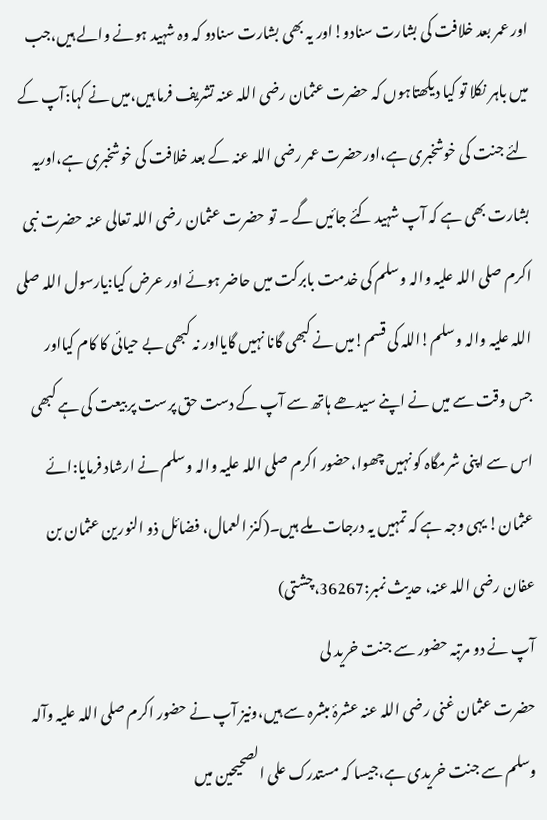اور عمر بعد خلافت کی بشارت سنادو!اور یہ بھی بشارت سنادو کہ وہ شہید ہونے والے ہیں،جب میں باہر نکلا تو کیا دیکھتاہوں کہ حضرت عثمان رضی اللہ عنہ تشریف فرما ہیں،میں نے کہا:آپ کے لئے جنت کی خوشخبری ہے،اورحضرت عمر رضی اللہ عنہ کے بعد خلافت کی خوشخبری ہے،اوریہ بشارت بھی ہے کہ آپ شہید کئے جائيں گے ۔ تو حضرت عثمان رضی اللہ تعالی عنہ حضرت نبی اکرم صلی اللہ علیہ والہ وسلم کی خدمت بابرکت میں حاضر ہوئے اور عرض کیا:یارسول اللہ صلی اللہ علیہ والہ وسلم!اللہ کی قسم!میں نے کبھی گانا نہیں گایااور نہ کبھی بے حیائی کا کام کیااور جس وقت سے میں نے اپنے سیدھے ہاتھ سے آپ کے دست حق پرست پر بیعت کی ہے کبھی اس سے اپنی شرمگاہ کو نہیں چھوا،حضور اکرم صلی اللہ علیہ والہ وسلم نے ارشاد فرمایا:ائے عثمان! یہی وجہ ہے کہ تمہیں یہ درجات ملے ہیں۔(کنز العمال، فضائل ذو النورین عثمان بن عفان رضی اللہ عنہ، حدیث نمبر:36267،چشتی)
آپ نے دو مرتبہ حضور سے جنت خرید لی
حضرت عثمان غنی رضی اللہ عنہ عشرۂ مبشرہ سے ہیں،ونیز آپ نے حضور اکرم صلی اللہ علیہ وآلہ وسلم سے جنت خریدی ہے،جیسا کہ مستدرک علی الصحیحین میں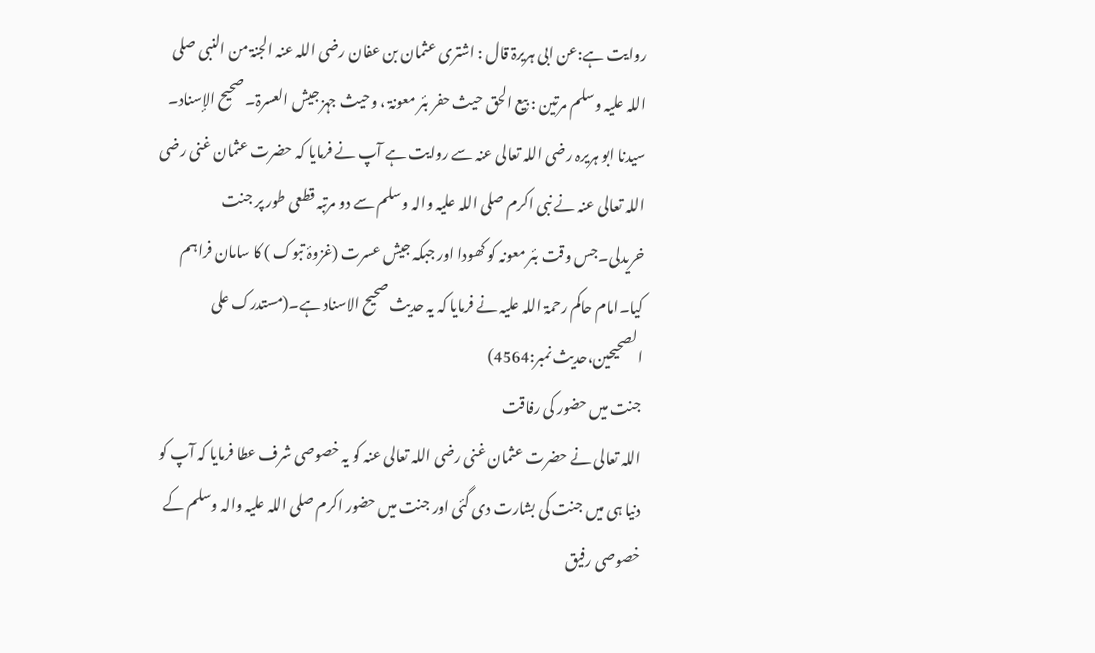روایت ہے:عن ابی ہریرۃ قال : اشتری عثمان بن عفان رضی اللہ عنہ الجنۃ من النبی صلی اللہ علیہ وسلم مرتین : بیع الحق حیث حفر بئر معونۃ ، وحیث جہز جیش العسرۃ۔ صحیح الإسناد۔
سیدنا ابو ہریرہ رضی اللہ تعالی عنہ سے روایت ہے آپ نے فرمایا کہ حضرت عثمان غنی رضی اللہ تعالی عنہ نے نبی اکرم صلی اللہ علیہ والہ وسلم سے دو مرتبہ قطعی طور پر جنت خریدلی۔جس وقت بئر معونہ کو کھودا اور جبکہ جیش عسرت (غزوۂ تبوک ) کا سامان فراہم کیا۔امام حاکم رحمۃ اللہ علیہ نے فرمایا کہ یہ حدیث صحیح الاسناد ہے۔(مستدرک علی الصحیحین،حدیث نمبر:4564)
جنت میں حضور کی رفاقت
اللہ تعالی نے حضرت عثمان غنی رضی اللہ تعالی عنہ کو یہ خصوصی شرف عطا فرمایا کہ آپ کو دنیا ہی میں جنت کی بشارت دی گئی اور جنت میں حضور اکرم صلی اللہ علیہ والہ وسلم کے خصوصی رفیق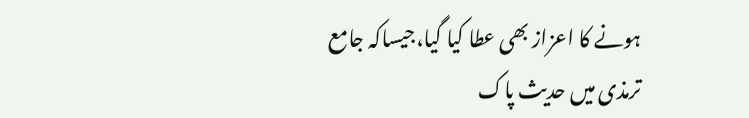ہونے کا اعزاز بھی عطا کیا گیا،جیساکہ جامع ترمذی میں حدیث پاک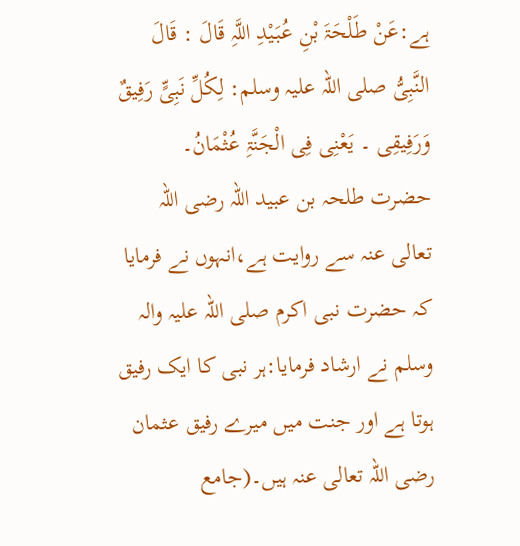ہے:عَنْ طَلْحَۃَ بْنِ عُبَیْدِ اللَّہِ قَالَ : قَالَ النَّبِیُّ صلی اللہ علیہ وسلم: لِکُلِّ نَبِیٍّ رَفِیقٌ وَرَفِیقِی ۔ یَعْنِی فِی الْجَنَّۃِ عُثْمَانُ۔
حضرت طلحہ بن عبید اللہ رضی اللہ تعالی عنہ سے روایت ہے،انہوں نے فرمایا کہ حضرت نبی اکرم صلی اللہ علیہ والہ وسلم نے ارشاد فرمایا:ہر نبی کا ایک رفیق ہوتا ہے اور جنت میں میرے رفیق عثمان رضی اللہ تعالی عنہ ہیں۔(جامع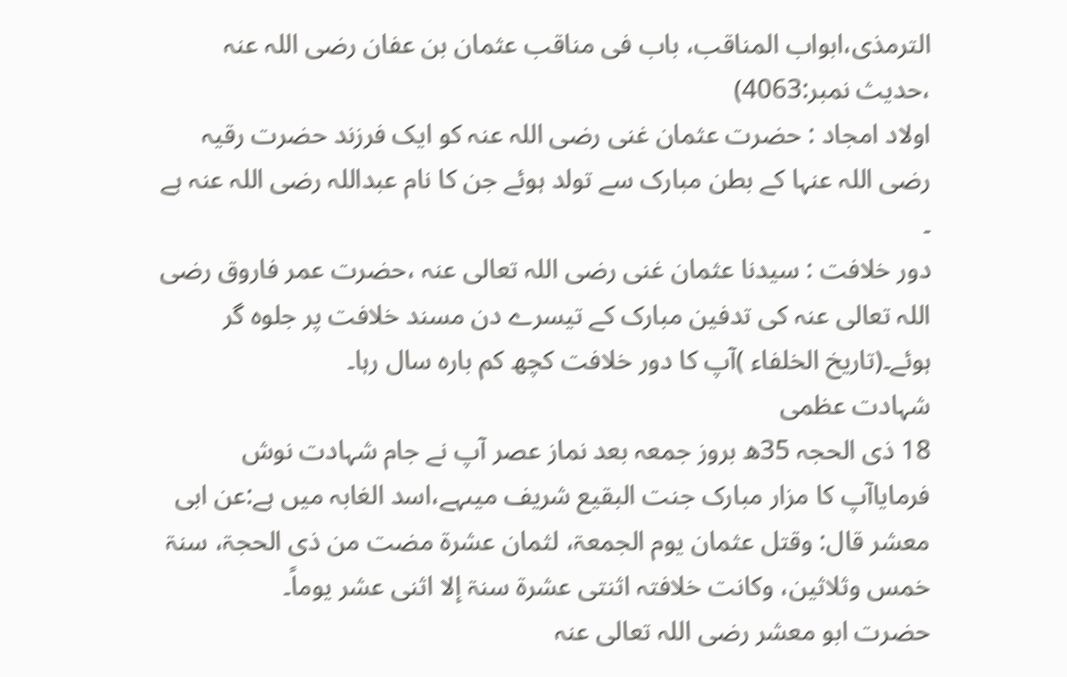الترمذی،ابواب المناقب، باب فی مناقب عثمان بن عفان رضی اللہ عنہ ،حدیث نمبر:4063)
اولاد امجاد : حضرت عثمان غنی رضی اللہ عنہ کو ایک فرزند حضرت رقیہ رضی اللہ عنہا کے بطن مبارک سے تولد ہوئے جن کا نام عبداللہ رضی اللہ عنہ ہے ۔
دور خلافت : سیدنا عثمان غنی رضی اللہ تعالی عنہ ،حضرت عمر فاروق رضی اللہ تعالی عنہ کی تدفین مبارک کے تیسرے دن مسند خلافت پر جلوہ گر ہوئے۔(تاریخ الخلفاء )آپ کا دور خلافت کچھ کم بارہ سال رہا۔
شہادت عظمی
18 ذی الحجہ 35ھ بروز جمعہ بعد نماز عصر آپ نے جام شہادت نوش فرمایاآپ کا مزار مبارک جنت البقیع شریف میںہے،اسد الغابہ میں ہے:عن ابی معشر قال: وقتل عثمان یوم الجمعۃ، لثمان عشرۃ مضت من ذی الحجۃ، سنۃ خمس وثلاثین، وکانت خلافتہ اثنتی عشرۃ سنۃ إلا اثنی عشر یوماً۔
حضرت ابو معشر رضی اللہ تعالی عنہ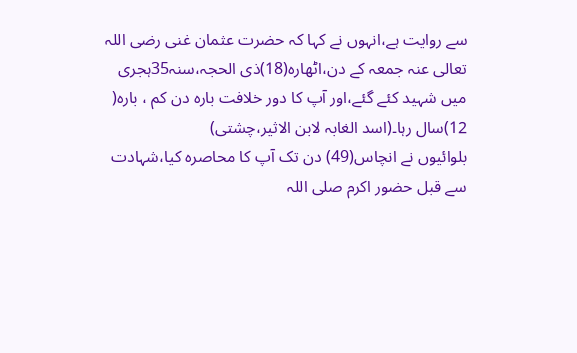سے روایت ہے،انہوں نے کہا کہ حضرت عثمان غنی رضی اللہ تعالی عنہ جمعہ کے دن،اٹھارہ(18)ذی الحجہ،سنہ35ہجری میں شہید کئے گئے،اور آپ کا دور خلافت بارہ دن کم ، بارہ( 12)سال رہا۔(اسد الغابہ لابن الاثیر،چشتی)
بلوائیوں نے انچاس(49) دن تک آپ کا محاصرہ کیا،شہادت سے قبل حضور اکرم صلی اللہ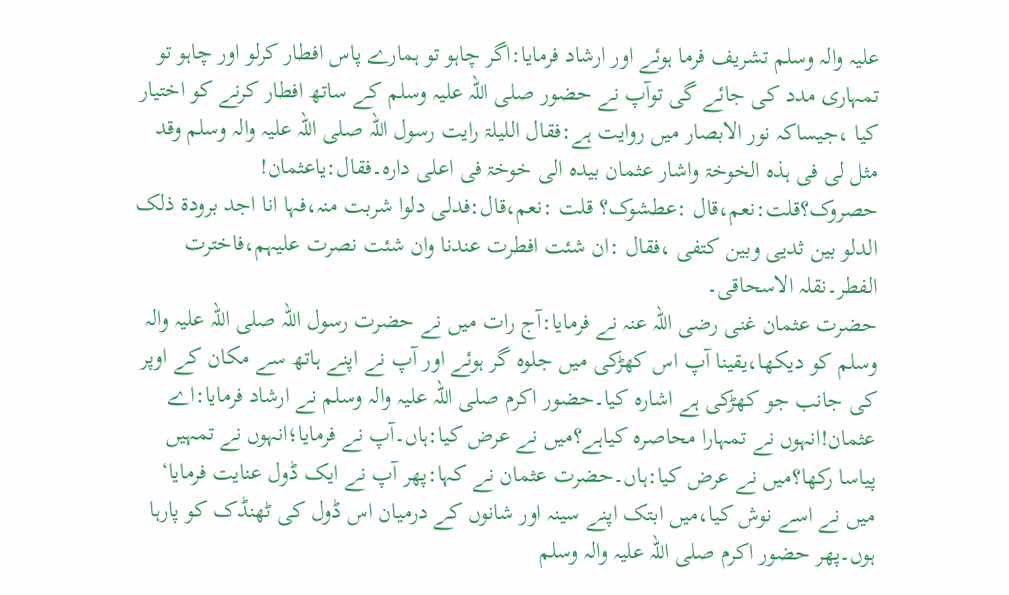علیہ والہ وسلم تشریف فرما ہوئے اور ارشاد فرمایا:اگر چاہو تو ہمارے پاس افطار کرلو اور چاہو تو تمہاری مدد کی جائے گی توآپ نے حضور صلی اللہ علیہ وسلم کے ساتھ افطار کرنے کو اختیار کیا ،جیساکہ نور الابصار میں روایت ہے:فقال اللیلۃ رایت رسول اللہ صلی اللہ علیہ والہ وسلم وقد مثل لی فی ہذہ الخوخۃ واشار عثمان بیدہ الی خوخۃ فی اعلی دارہ۔فقال:یاعثمان! حصروک؟قلت:نعم،قال :عطشوک؟ قلت :نعم،قال:فدلی دلوا شربت منہ،فہا انا اجد برودۃ ذلک الدلو بین ثدیی وبین کتفی ،فقال :ان شئت افطرت عندنا وان شئت نصرت علیہم،فاخترت الفطر۔نقلہ الاسحاقی۔
حضرت عثمان غنی رضی اللہ عنہ نے فرمایا:آج رات میں نے حضرت رسول اللہ صلی اللہ علیہ والہ وسلم کو دیکھا،یقینا آپ اس کھڑکی میں جلوہ گر ہوئے اور آپ نے اپنے ہاتھ سے مکان کے اوپر کی جانب جو کھڑکی ہے اشارہ کیا۔حضور اکرم صلی اللہ علیہ والہ وسلم نے ارشاد فرمایا:اے عثمان!انہوں نے تمہارا محاصرہ کیاہے؟میں نے عرض کیا:ہاں۔آپ نے فرمایا؛انہوں نے تمہیں پیاسا رکھا؟میں نے عرض کیا:ہاں۔حضرت عثمان نے کہا:پھر آپ نے ایک ڈول عنایت فرمایا‘ میں نے اسے نوش کیا،میں ابتک اپنے سینہ اور شانوں کے درمیان اس ڈول کی ٹھنڈک کو پارہا ہوں۔پھر حضور اکرم صلی اللہ علیہ والہ وسلم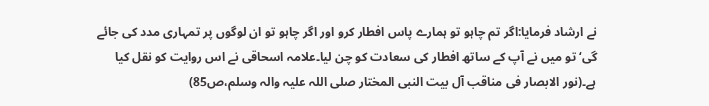نے ارشاد فرمایا:اگر تم چاہو تو ہمارے پاس افطار کرو اور اگر چاہو تو ان لوگوں پر تمہاری مدد کی جائے گی‘ تو میں نے آپ کے ساتھ افطار کی سعادت کو چن لیا۔علامہ اسحاقی نے اس روایت کو نقل کیا ہے۔(نور الابصار فی مناقب آل بیت النبی المختار صلی اللہ علیہ والہ وسلم،ص85)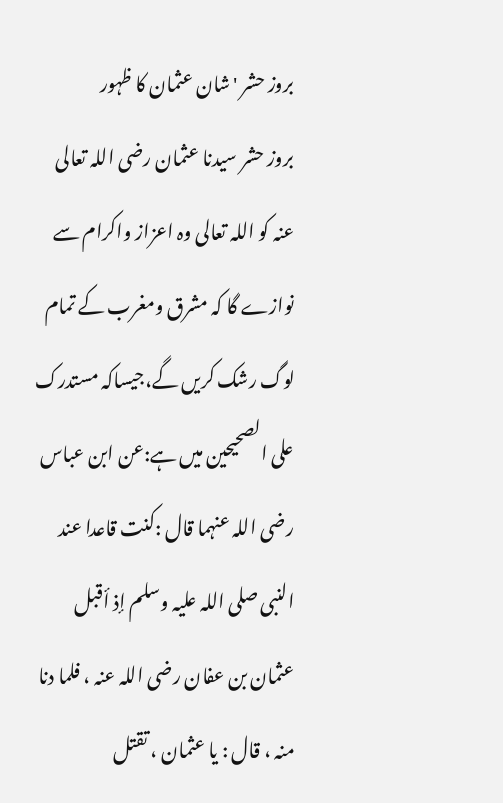بروز حشر 'شان عثمان کا ظہور
بروز حشر سیدنا عثمان رضی اللہ تعالی عنہ کو اللہ تعالی وہ اعزاز واکرام سے نوازے گا کہ مشرق ومغرب کے تمام لوگ رشک کریں گے،جیساکہ مستدرک علی الصحیحین میں ہے:عن ابن عباس رضی اللہ عنہما قال :کنت قاعدا عند النبی صلی اللہ علیہ وسلم إذ أقبل عثمان بن عفان رضی اللہ عنہ ، فلما دنا منہ ، قال : یا عثمان ، تقتل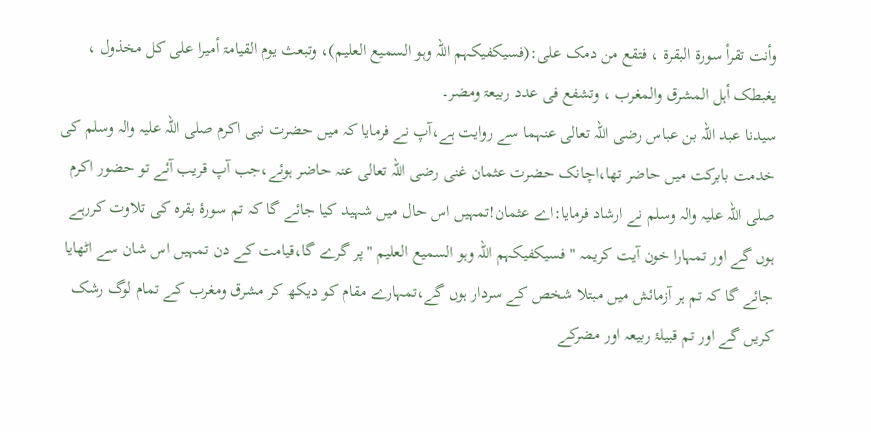وأنت تقرأ سورۃ البقرۃ ، فتقع من دمک علی:(فسیکفیکہم اللہ وہو السمیع العلیم)، وتبعث یوم القیامۃ أمیرا علی کل مخذول ، یغبطک أہل المشرق والمغرب ، وتشفع فی عدد ربیعۃ ومضر۔
سیدنا عبد اللہ بن عباس رضی اللہ تعالی عنہما سے روایت ہے،آپ نے فرمایا کہ میں حضرت نبی اکرم صلی اللہ علیہ والہ وسلم کی خدمت بابرکت میں حاضر تھا،اچانک حضرت عثمان غنی رضی اللہ تعالی عنہ حاضر ہوئے،جب آپ قریب آئے تو حضور اکرم صلی اللہ علیہ والہ وسلم نے ارشاد فرمایا:اے عثمان!تمہیں اس حال میں شہید کیا جائے گا کہ تم سورۂ بقرہ کی تلاوت کررہے ہوں گے اور تمہارا خون آیت کریمہ " فسیکفیکہم اللہ وہو السمیع العلیم "پر گرے گا،قیامت کے دن تمہیں اس شان سے اٹھایا جائے گا کہ تم ہر آزمائش میں مبتلا شخص کے سردار ہوں گے،تمہارے مقام کو دیکھ کر مشرق ومغرب کے تمام لوگ رشک کریں گے اور تم قبیلۂ ربیعہ اور مضرکے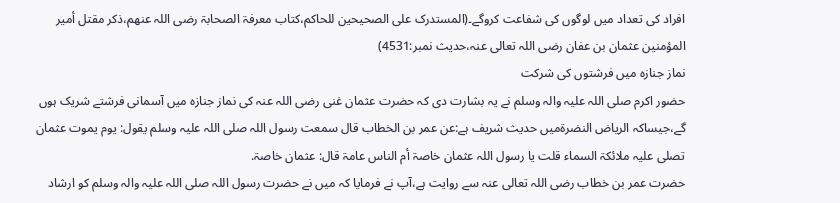افراد کی تعداد میں لوگوں کی شفاعت کروگے۔(المستدرک علی الصحیحین للحاکم،کتاب معرفۃ الصحابۃ رضی اللہ عنھم،ذکر مقتل أمیر المؤمنین عثمان بن عفان رضی اللہ تعالی عنہ،حدیث نمبر:4531)
نماز جنازہ میں فرشتوں کی شرکت
حضور اکرم صلی اللہ علیہ والہ وسلم نے یہ بشارت دی کہ حضرت عثمان غنی رضی اللہ عنہ کی نماز جنازہ میں آسمانی فرشتے شریک ہوں گے،جیساکہ الریاض النضرۃمیں حدیث شریف ہے:عن عمر بن الخطاب قال سمعت رسول اللہ صلی اللہ علیہ وسلم یقول: یوم یموت عثمان تصلی علیہ ملائکۃ السماء قلت یا رسول اللہ عثمان خاصۃ أم الناس عامۃ قال: عثمان خاصۃ.
حضرت عمر بن خطاب رضی اللہ تعالی عنہ سے روایت ہے،آپ نے فرمایا کہ میں نے حضرت رسول اللہ صلی اللہ علیہ والہ وسلم کو ارشاد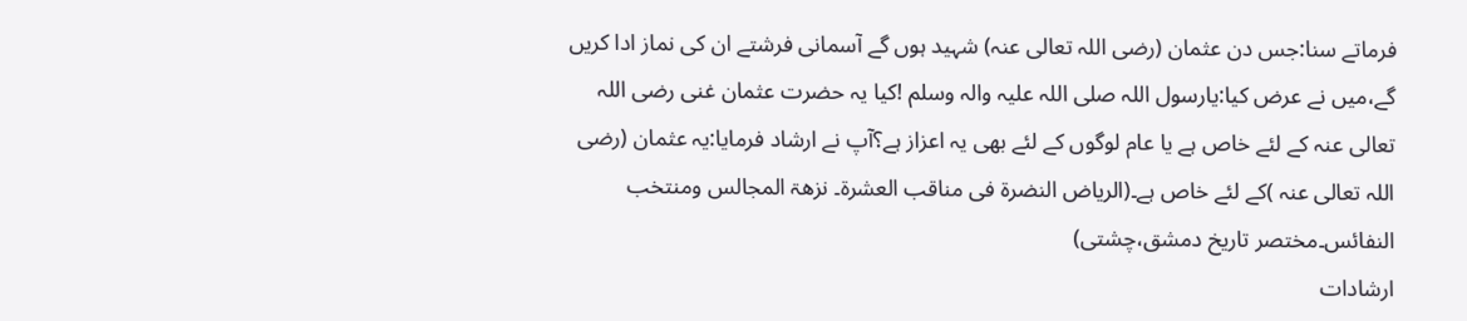فرماتے سنا:جس دن عثمان (رضی اللہ تعالی عنہ) شہید ہوں گے آسمانی فرشتے ان کی نماز ادا کریں گے،میں نے عرض کیا:یارسول اللہ صلی اللہ علیہ والہ وسلم !کیا یہ حضرت عثمان غنی رضی اللہ تعالی عنہ کے لئے خاص ہے یا عام لوگوں کے لئے بھی یہ اعزاز ہے؟آپ نے ارشاد فرمایا:یہ عثمان (رضی اللہ تعالی عنہ )کے لئے خاص ہے۔(الریاض النضرۃ فی مناقب العشرۃ۔ نزھۃ المجالس ومنتخب النفائس۔مختصر تاریخ دمشق،چشتی)
ارشادات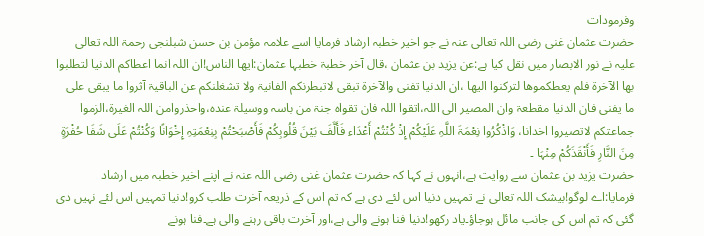وفرمودات
حضرت عثمان غنی رضی اللہ تعالی عنہ نے جو اخیر خطبہ ارشاد فرمایا اسے علامہ مؤمن بن حسن شبلنجی رحمۃ اللہ تعالی علیہ نے نور الابصار میں نقل کیا ہے:عن یزید بن عثمان ،قال آخر خطبۃ خطبہا عثمان:ایھا الناس!ان اللہ انما اعطاکم الدنیا لتطلبوا بھا الآخرۃ فلم یعطکموھا لترکنوا الیھا ،ان الدنیا تفنی والآخرۃ تبقی لاتبطرنکم الفانیۃ ولا تشغلنکم عن الباقیۃ آثروا ما یبقی علی ما یفنی فان الدنیا مقطعۃ وان المصیر الی اللہ،اتقوا اللہ فان تقواہ جنۃ من باسہ ووسیلۃ عندہ،واحذروامن اللہ الغیرۃ،الزموا جماعتکم لاتصیروا اخدانا، وَاذْکُرُوا نِعْمَۃَ اللَّہِ عَلَیْکُمْ إِذْ کُنْتُمْ أَعْدَاء فَأَلَّفَ بَیْنَ قُلُوبِکُمْ فَأَصْبَحْتُمْ بِنِعْمَتِہِ إِخْوَانًا وَکُنْتُمْ عَلَی شَفَا حُفْرَۃٍ مِنَ النَّارِ فَأَنْقَذَکُمْ مِنْہَا ۔
حضرت یزید بن عثمان سے روایت ہے،انہوں نے کہا کہ حضرت عثمان غنی رضی اللہ عنہ نے اپنے اخیر خطبہ میں ارشاد فرمایا:اے لوگو!بیشک اللہ تعالی نے تمہیں دنیا اس لئے دی ہے کہ تم اس کے ذریعہ آخرت طلب کرو!دنیا تمہیں اس لئے نہیں دی گئی کہ تم اس کی جانب مائل ہوجاؤ۔یاد رکھو!دنیا فنا ہونے والی ہے،اور آخرت باقی رہنے والی ہے۔فنا ہونے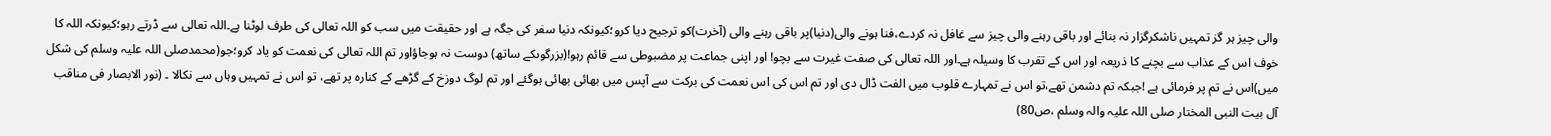والی چیز ہر گز تمہیں ناشکرگزار نہ بنائے اور باقی رہنے والی چیز سے غافل نہ کردے،فنا ہونے والی(دنیا)پر باقی رہنے والی (آخرت)کو ترجیح دیا کرو؛کیونکہ دنیا سفر کی جگہ ہے اور حقیقت میں سب کو اللہ تعالی کی طرف لوٹنا ہے۔اللہ تعالی سے ڈرتے رہو؛کیونکہ اللہ کا خوف اس کے عذاب سے بچنے کا ذریعہ اور اس کے تقرب کا وسیلہ ہے۔اور اللہ تعالی کی صفت غیرت سے بچو! اور اپنی جماعت پر مضبوطی سے قائم رہو!(بزرگوںکے ساتھ) دوست نہ ہوجاؤاور تم اللہ تعالی کی نعمت کو یاد کرو؛جو(محمدصلی اللہ علیہ وسلم کی شکل میں)اس نے تم پر فرمائی ہے !جبکہ تم دشمن تھے،تو اس نے تمہارے قلوب میں الفت ڈال دی اور تم اس کی اس نعمت کی برکت سے آپس میں بھائی بھائی ہوگئے اور تم لوگ دوزخ کے گڑھے کے کنارہ پر تھے، تو اس نے تمہیں وہاں سے نکالا ۔ (نور الابصار فی مناقب آل بیت النبی المختار صلی اللہ علیہ والہ وسلم ،ص80)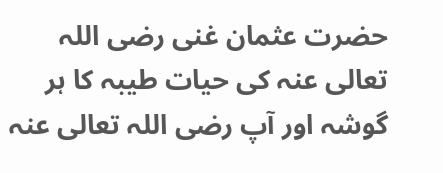حضرت عثمان غنی رضی اللہ تعالی عنہ کی حیات طیبہ کا ہر گوشہ اور آپ رضی اللہ تعالی عنہ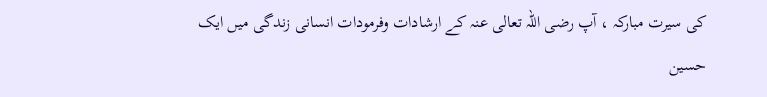کی سیرت مبارکہ ، آپ رضی اللہ تعالی عنہ کے ارشادات وفرمودات انسانی زندگی میں ایک حسین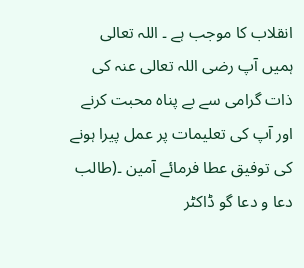انقلاب کا موجب ہے ۔ اللہ تعالی ہمیں آپ رضی اللہ تعالی عنہ کی ذات گرامی سے بے پناہ محبت کرنے اور آپ کی تعلیمات پر عمل پیرا ہونے کی توفیق عطا فرمائے آمین ۔(طالب دعا و دعا گو ڈاکٹر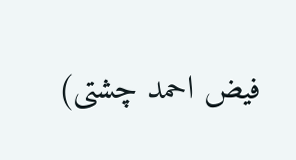فیض احمد چشتی)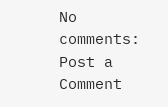No comments:
Post a Comment